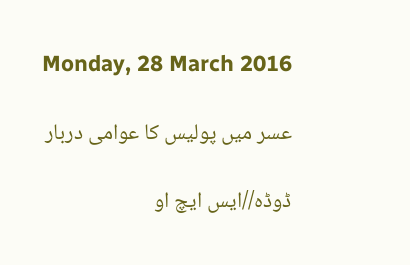Monday, 28 March 2016

عسر میں پولیس کا عوامی دربار

ڈوڈہ//ایس ایچ او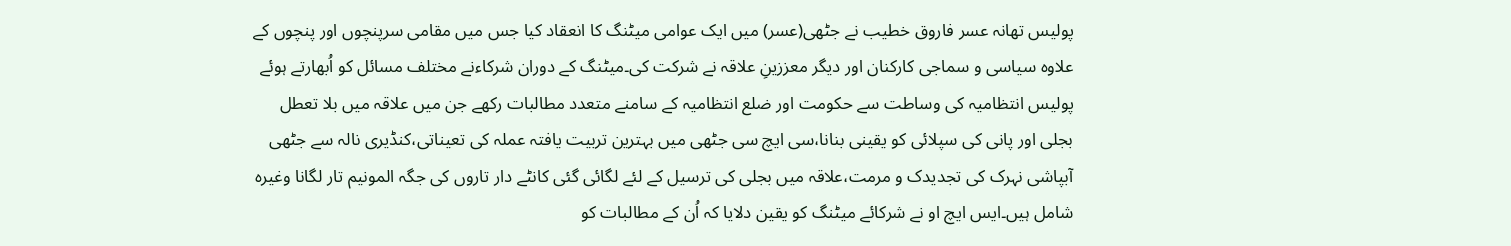پولیس تھانہ عسر فاروق خطیب نے جٹھی(عسر) میں ایک عوامی میٹنگ کا انعقاد کیا جس میں مقامی سرپنچوں اور پنچوں کے علاوہ سیاسی و سماجی کارکنان اور دیگر معززینِ علاقہ نے شرکت کی۔میٹنگ کے دوران شرکاءنے مختلف مسائل کو اُبھارتے ہوئے پولیس انتظامیہ کی وساطت سے حکومت اور ضلع انتظامیہ کے سامنے متعدد مطالبات رکھے جن میں علاقہ میں بلا تعطل بجلی اور پانی کی سپلائی کو یقینی بنانا،سی ایچ سی جٹھی میں بہترین تربیت یافتہ عملہ کی تعیناتی،کنڈیری نالہ سے جٹھی آبپاشی نہرک کی تجدیدک و مرمت،علاقہ میں بجلی کی ترسیل کے لئے لگائی گئی کانٹے دار تاروں کی جگہ المونیم تار لگانا وغیرہ شامل ہیں۔ایس ایچ او نے شرکائے میٹنگ کو یقین دلایا کہ اُن کے مطالبات کو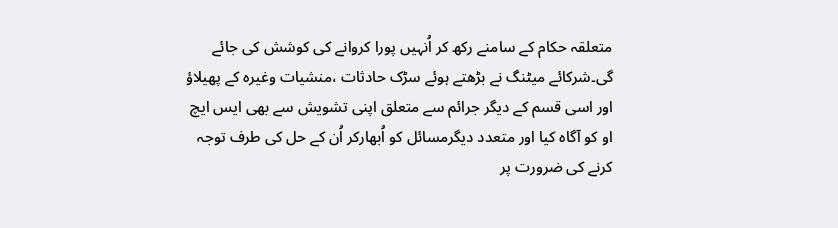متعلقہ حکام کے سامنے رکھ کر اُنہیں پورا کروانے کی کوشش کی جائے گی۔شرکائے میٹنگ نے بڑھتے ہوئے سڑک حادثات ،منشیات وغیرہ کے پھیلاؤ اور اسی قسم کے دیگر جرائم سے متعلق اپنی تشویش سے بھی ایس ایچ او کو آگاہ کیا اور متعدد دیگرمسائل کو اُبھارکر اُن کے حل کی طرف توجہ کرنے کی ضرورت پر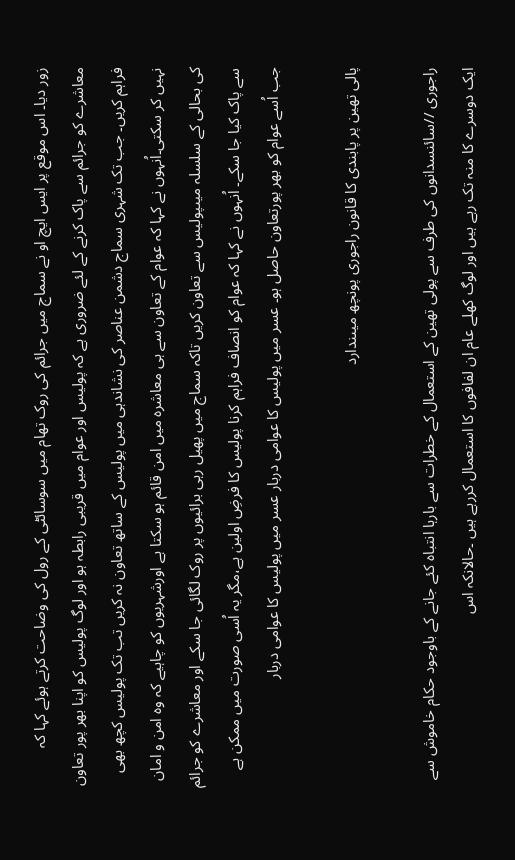زور دیا۔ اس موقع پر ایس ایچ او نے سماج میں جرائم کی روک تھام میں سوسائٹی کے رول کی وضاحت کرتے ہوئے کہا کہ معاشرے کو جرائم سے پاک کرنے کے لئے ضروری ہے کہ پولیس اور عوام میں قریبی رابطہ ہو اور لوگ پولیس کو اپنا بھر پور تعاون فراہم کریں۔ جب تک شہری سماج دشمن عناصر کی نشاندہی میں پولیس کے ساتھ تعاون نہ کریں تب تک پولیس کچھ بھی نہیں کر سکتی۔اُنہوں نے کہا کہ عوام کے تعاون سے ہی معاشرہ میں امن قائم ہو سکتا ہے اورشہریوں کو چاہیے کہ وہ امن و امان کی بحالی کے سلسلہ میںپولیس سے تعاون کریں تاکہ سماج میں پھیل رہی برائیوں پر روک لگائی جا سکے اور معاشرے کو جرائم سے پاک کیا جا سکے۔ اُنہوں نے کہا کہ عوام کو انصاف فراہم کرنا پولیس کا فرضِ اولین ہے،مگر یہ اُسی صورت میں ممکن ہے جب اُسے عوام کو بھر پورتعاون حاصل ہو۔ عسر میں پولیس کا عوامی دربار عسر میں پولیس کا عوامی دربار

پالی تھین پر پابندی کا قانون راجوری پونچھ میںندارد

راجوری //سائنسدانوں کی طرف سے پولی تھین کے استعمال کے خطرات سے بارہا انتباہ کئے جانے کے باوجود حکام خاموش سے ایک دوسرے کا منہ تک رہے ہیں اور لوگ کھلے عام ان لفافوں کا استعمال کررہے ہیں ۔حالانکہ اس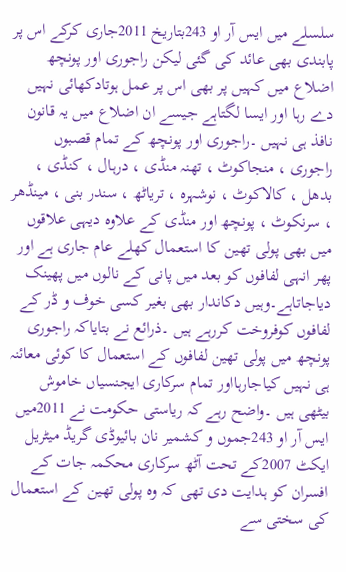سلسلے میں ایس آر او 243بتاریخ 2011جاری کرکے اس پر پابندی بھی عائد کی گئی لیکن راجوری اور پونچھ اضلاع میں کہیں پر بھی اس پر عمل ہوتادکھائی نہیں دے رہا اور ایسا لگتاہے جیسے ان اضلاع میں یہ قانون نافذ ہی نہیں ۔راجوری اور پونچھ کے تمام قصبوں راجوری ، منجاکوٹ ، تھنہ منڈی ، درہال ، کنڈی ، بدھل ، کالاکوٹ ، نوشہرہ ، تریاٹھ ، سندر بنی ، مینڈھر ، سرنکوٹ ، پونچھ اور منڈی کے علاوہ دیہی علاقوں میں بھی پولی تھین کا استعمال کھلے عام جاری ہے اور پھر انہی لفافوں کو بعد میں پانی کے نالوں میں پھینک دیاجاتاہے۔وہیں دکاندار بھی بغیر کسی خوف و ڈر کے لفافوں کوفروخت کررہے ہیں ۔ذرائع نے بتایاکہ راجوری پونچھ میں پولی تھین لفافوں کے استعمال کا کوئی معائنہ ہی نہیں کیاجارہااور تمام سرکاری ایجنسیاں خاموش بیٹھی ہیں ۔واضح رہے کہ ریاستی حکومت نے 2011میں ایس آر او 243جموں و کشمیر نان بائیوڈی گریڈ میٹریل ایکٹ 2007کے تحت آٹھ سرکاری محکمہ جات کے افسران کو ہدایت دی تھی کہ وہ پولی تھین کے استعمال کی سختی سے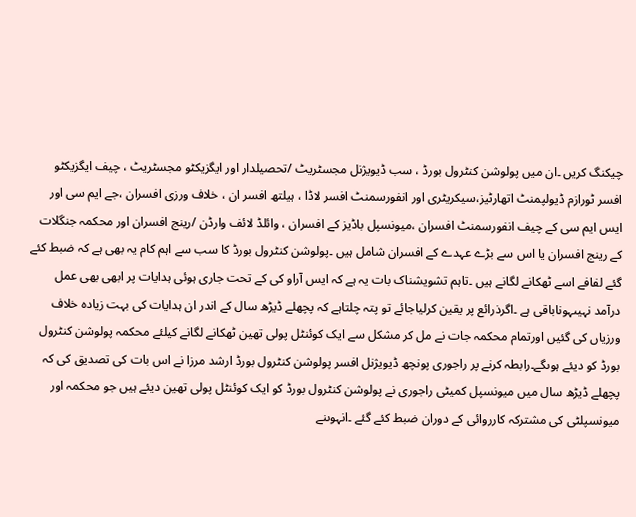چیکنگ کریں ۔ان میں پولوشن کنٹرول بورڈ ، سب ڈیویژنل مجسٹریٹ /تحصیلدار اور ایگزیکٹو مجسٹریٹ ، چیف ایگزیکٹو افسر ٹورازم ڈیولپمنٹ اتھارٹیز،سیکریٹری اور انفورسمنٹ افسر لاڈا ، ہیلتھ افسر ان ، خلاف ورزی افسران ،جے ایم سی اور ایس ایم سی کے چیف انفورسمنٹ افسران ،میونسپل باڈیز کے افسران ، وائلڈ لائف وارڈن /رینج افسران اور محکمہ جنگلات کے رینج افسران یا اس سے بڑے عہدے کے افسران شامل ہیں ۔پولوشن کنٹرول بورڈ کا سب سے اہم کام یہ بھی ہے کہ ضبط کئے گئے لفافے اسے ٹھکانے لگانے ہیں ۔تاہم تشویشناک بات یہ ہے کہ ایس آراو کی کے تحت جاری ہوئی ہدایات پر ابھی بھی عمل درآمد نہیںہوناباقی ہے ۔اگرذرائع پر یقین کرلیاجائے تو پتہ چلتاہے کہ پچھلے ڈیڑھ سال کے اندر ان ہدایات کی بہت زیادہ خلاف ورزیاں کی گئیں اورتمام محکمہ جات نے مل کر مشکل سے ایک کوئنٹل پولی تھین ٹھکانے لگانے کیلئے محکمہ پولوشن کنٹرول بورڈ کو دیئے ہوںگے۔رابطہ کرنے پر راجوری پونچھ ڈیویژنل افسر پولوشن کنٹرول بورڈ ارشد مرزا نے اس بات کی تصدیق کی کہ پچھلے ڈیڑھ سال میں میونسپل کمیٹی راجوری نے پولوشن کنٹرول بورڈ کو ایک کوئنٹل پولی تھین دیئے ہیں جو محکمہ اور میونسپلٹی کی مشترکہ کارروائی کے دوران ضبط کئے گئے ۔انہوںنے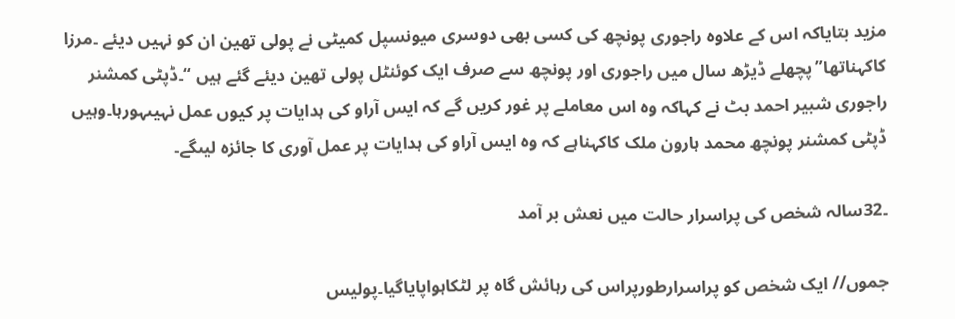مزید بتایاکہ اس کے علاوہ راجوری پونچھ کی کسی بھی دوسری میونسپل کمیٹی نے پولی تھین ان کو نہیں دیئے ۔مرزا کاکہناتھا”پچھلے ڈیڑھ سال میں راجوری اور پونچھ سے صرف ایک کوئنٹل پولی تھین دیئے گئے ہیں “۔ڈپٹی کمشنر راجوری شبیر احمد بٹ نے کہاکہ وہ اس معاملے پر غور کریں گے کہ ایس آراو کی ہدایات پر کیوں عمل نہیںہورہا۔وہیں ڈپٹی کمشنر پونچھ محمد ہارون ملک کاکہناہے کہ وہ ایس آراو کی ہدایات پر عمل آوری کا جائزہ لیںگے۔

۔32سالہ شخص کی پراسرار حالت میں نعش بر آمد

جموں// ایک شخص کو پراسرارطورپراس کی رہائش گاہ پر لٹکاہواپایاگیا۔پولیس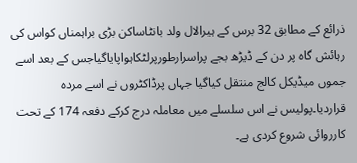ذرائع کے مطابق 32 برس کے ہیرالال ولد بانٹاساکن بڑی براہمناں کواس کی رہائش گاہ پر دن کے ڈیڑھ بجے پراسرارطورپرلٹکاہواپایاگیاجس کے بعد اسے جموں میڈیکل کالج منتقل کیاگیا جہاں پرڈاکٹروں نے اسے مردہ قراردیا۔پولیس نے اس سلسلے میں معاملہ درج کرکے دفعہ 174 کے تحت کارروائی شروع کردی ہے۔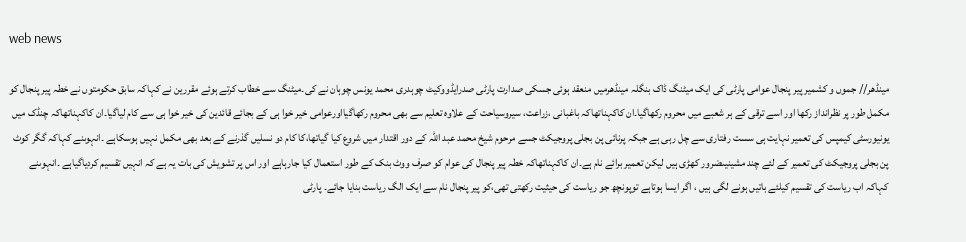web news

مینڈھر// جموں و کشمیر پیر پنجال عوامی پارٹی کی ایک میٹنگ ڈاک بنگلہ مینڈھرمیں منعقد ہوئی جسکی صدارت پارٹی صدرایڈووکیٹ چوہدری محمد یونس چوہان نے کی۔میٹنگ سے خطاب کرتے ہوئے مقررین نے کہاکہ سابق حکومتوں نے خطہ پیر پنجال کو مکمل طور پر نظرانداز رکھا اور اسے ترقی کے ہر شعبے میں محروم رکھاگیا۔ان کاکہناتھاکہ باغبانی ،زراعت، سیروسیاحت کے علاوہ تعلیم سے بھی محروم رکھاگیااورعوامی خیر خوا ہی کے بجائے قائدین کی خیر خوا ہی سے کام لیاگیا۔ان کاکہناتھاکہ چنڈک میں یونیورسٹی کیمپس کی تعمیر نہایت ہی سست رفتاری سے چل رہی ہے جبکہ پرنائی پن بجلی پروجیکٹ جسے مرحوم شیخ محمد عبد اللہ کے دور اقتدار میں شروع کیا گیاتھا،کا کام دو نسلیں گذرنے کے بعد بھی مکمل نہیں ہوسکاہے ۔انہوںنے کہاکہ گگر کوٹ پن بجلی پروجیکٹ کی تعمیر کے لئے چند مشینیںضرور کھڑی ہیں لیکن تعمیر برائے نام ہے۔ان کاکہناتھاکہ خطہ پیر پنجال کی عوام کو صرف ووٹ بنک کے طور استعمال کیا جارہاہے اور اس پر تشویش کی بات یہ ہے کہ انہیں تقسیم کردیاگیاہے ۔انہوںنے کہاکہ اب ریاست کی تقسیم کیلئے باتیں ہونے لگی ہیں ، اگر ایسا ہوتاہے توپونچھ جو ریاست کی حیثیت رکھتی تھی،کو پیر پنجال نام سے ایک الگ ریاست بنایا جائے۔ پارٹی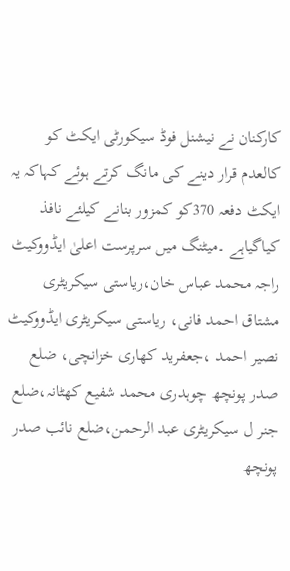کارکنان نے نیشنل فوڈ سیکورٹی ایکٹ کو کالعدم قرار دینے کی مانگ کرتے ہوئے کہاکہ یہ ایکٹ دفعہ 370کو کمزور بنانے کیلئے نافذ کیاگیاہے ۔میٹنگ میں سرپرست اعلیٰ ایڈووکیٹ راجہ محمد عباس خان،ریاستی سیکریٹری مشتاق احمد فانی، ریاستی سیکریٹری ایڈووکیٹ نصیر احمد ،جعفرید کھاری خزانچی، ضلع صدر پونچھ چوہدری محمد شفیع کھٹانہ،ضلع جنر ل سیکریٹری عبد الرحمن،ضلع نائب صدر پونچھ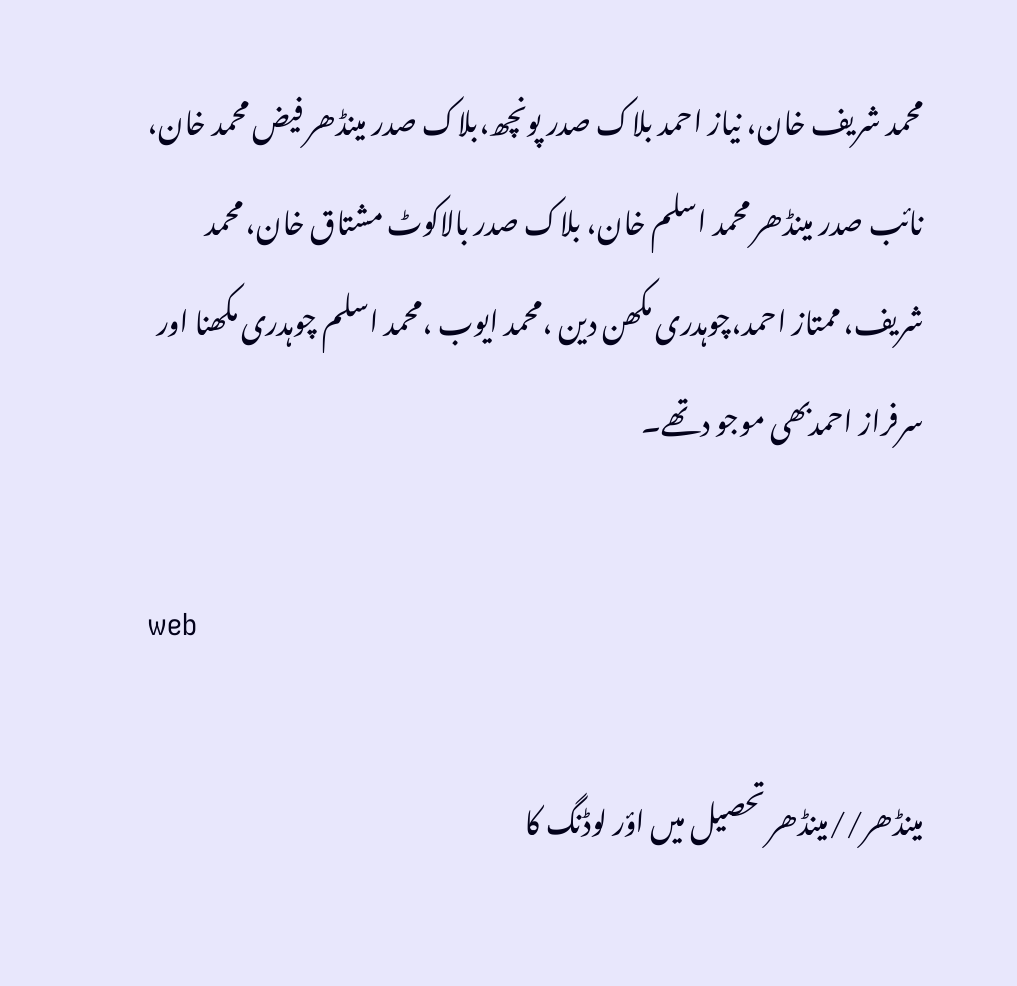محمد شریف خان، نیاز احمد بلاک صدر پونچھ،بلاک صدر مینڈھر فیض محمد خان، نائب صدر مینڈھر محمد اسلم خان، بلاک صدر بالاکوٹ مشتاق خان، محمد شریف، ممتاز احمد،چوہدری مکھن دین ،محمد ایوب ،محمد اسلم چوہدری مکھنا اور سرفراز احمدبھی موجو دتھے۔

web

مینڈھر//مینڈھر تحصیل میں اؤر لوڈنگ کا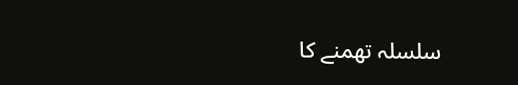سلسلہ تھمنے کا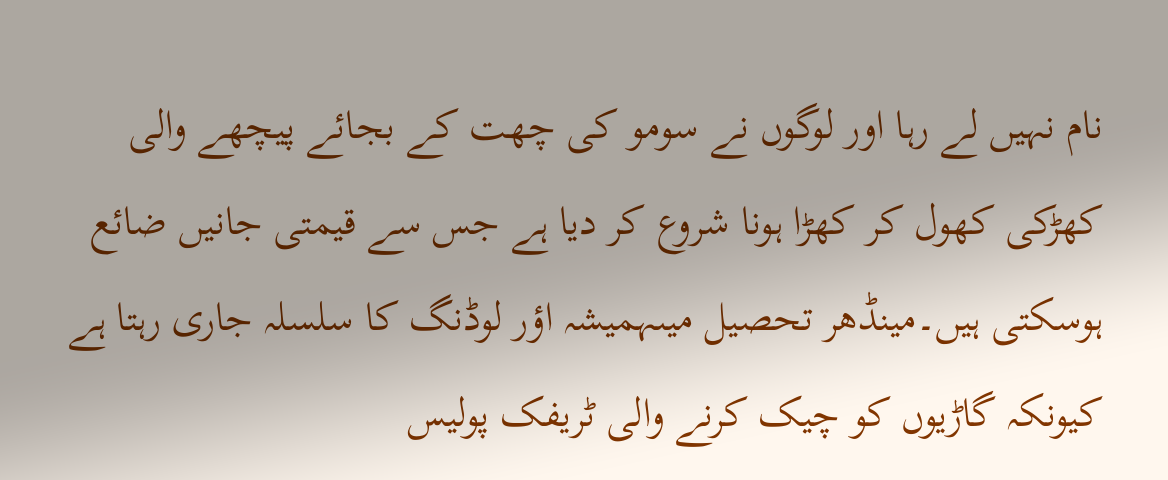نام نہیں لے رہا اور لوگوں نے سومو کی چھت کے بجائے پیچھے والی کھڑکی کھول کر کھڑا ہونا شروع کر دیا ہے جس سے قیمتی جانیں ضائع ہوسکتی ہیں۔مینڈھر تحصیل میںہمیشہ اؤر لوڈنگ کا سلسلہ جاری رہتا ہے کیونکہ گاڑیوں کو چیک کرنے والی ٹریفک پولیس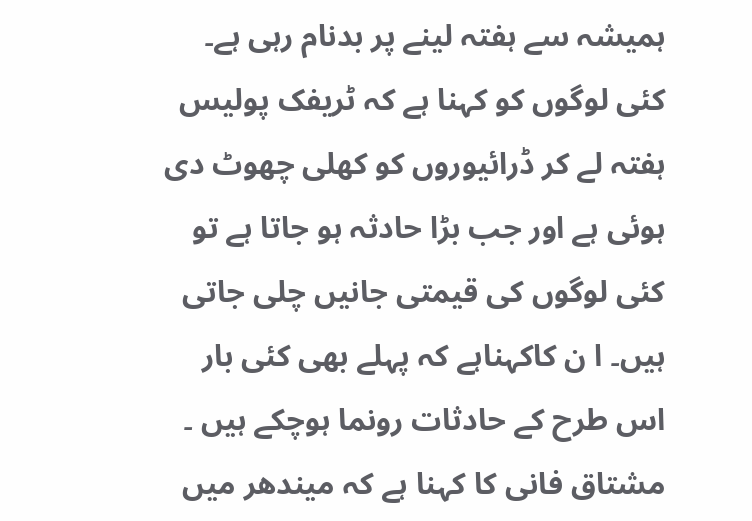ہمیشہ سے ہفتہ لینے پر بدنام رہی ہے۔ کئی لوگوں کو کہنا ہے کہ ٹریفک پولیس ہفتہ لے کر ڈرائیوروں کو کھلی چھوٹ دی ہوئی ہے اور جب بڑا حادثہ ہو جاتا ہے تو کئی لوگوں کی قیمتی جانیں چلی جاتی ہیں۔ ا ن کاکہناہے کہ پہلے بھی کئی بار اس طرح کے حادثات رونما ہوچکے ہیں ۔ مشتاق فانی کا کہنا ہے کہ میندھر میں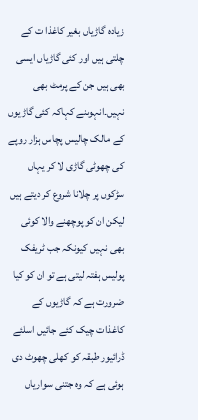زیادہ گاڑیاں بغیر کاغذا ت کے چلتی ہیں اور کئی گاڑیاں ایسی بھی ہیں جن کے پرمٹ بھی نہیں۔انہوںنے کہاکہ کئی گاڑیوں کے مالک چالیس پچاس ہزار روپے کی چھوٹی گاڑی لا کر یہاں سڑکوں پر چلانا شروع کر دیتے ہیں لیکن ان کو پوچھنے والا کوئی بھی نہیں کیونکہ جب ٹریفک پولیس ہفتہ لیتی ہے تو ان کو کیا ضرورت ہے کہ گاڑیوں کے کاغذات چیک کئے جائیں اسلئے ڈرائیور طبقہ کو کھلی چھوٹ دی ہوئی ہے کہ وہ جتنی سواریاں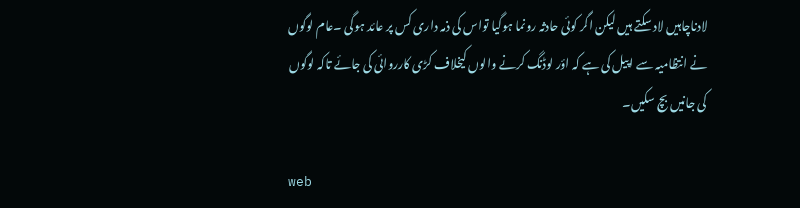لادناچاہیں لاد سکتے ہیں لیکن اگر کوئی حادثہ رونما ہوگیا تواس کی ذمہ داری کس پر عائد ہوگی ۔عام لوگوں نے انتظامیہ سے اپیل کی ہے کہ اؤر لوڈنگ کرنے والوں کیخلاف کڑی کارروائی کی جائے تاکہ لوگوں کی جانیں بچ سکیں۔

web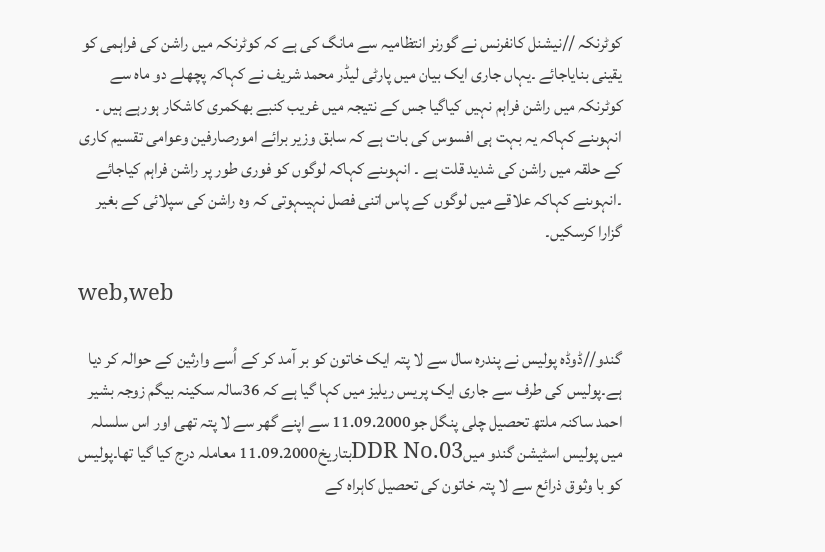کوٹرنکہ //نیشنل کانفرنس نے گورنر انتظامیہ سے مانگ کی ہے کہ کوٹرنکہ میں راشن کی فراہمی کو یقینی بنایاجائے ۔یہاں جاری ایک بیان میں پارٹی لیڈر محمد شریف نے کہاکہ پچھلے دو ماہ سے کوٹرنکہ میں راشن فراہم نہیں کیاگیا جس کے نتیجہ میں غریب کنبے بھکمری کاشکار ہورہے ہیں ۔ انہوںنے کہاکہ یہ بہت ہی افسوس کی بات ہے کہ سابق وزیر برائے امورصارفین وعوامی تقسیم کاری کے حلقہ میں راشن کی شدید قلت ہے ۔ انہوںنے کہاکہ لوگوں کو فوری طور پر راشن فراہم کیاجائے ۔انہوںنے کہاکہ علاقے میں لوگوں کے پاس اتنی فصل نہیںہوتی کہ وہ راشن کی سپلائی کے بغیر گزارا کرسکیں۔

web,web

گندو//ڈوڈہ پولیس نے پندرہ سال سے لا پتہ ایک خاتون کو بر آمد کر کے اُسے وارثین کے حوالہ کر دیا ہے۔پولیس کی طرف سے جاری ایک پریس ریلیز میں کہا گیا ہے کہ 36سالہ سکینہ بیگم زوجہ بشیر احمد ساکنہ ملتھ تحصیل چلی پنگل جو11.09.2000 سے اپنے گھر سے لا پتہ تھی اور اس سلسلہ میں پولیس اسٹیشن گندو میںDDR No.03بتاریخ11.09.2000 معاملہ درج کیا گیا تھا۔پولیس کو با وثوق ذرائع سے لا پتہ خاتون کی تحصیل کاہراہ کے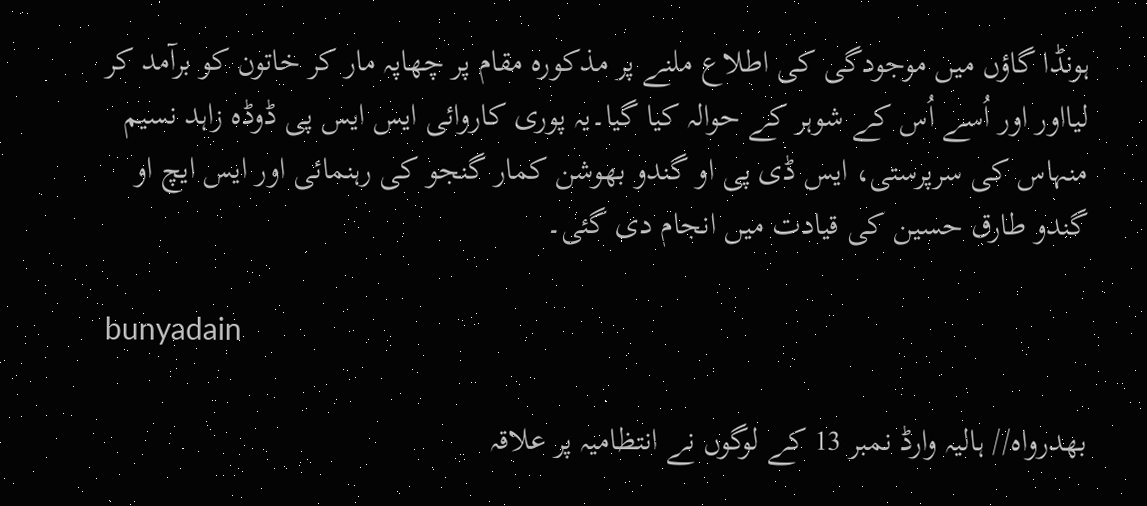ہونڈا گاؤں میں موجودگی کی اطلاع ملنے پر مذکورہ مقام پر چھاپہ مار کر خاتون کو برآمد کر لیااور اور اُسے اُس کے شوہر کے حوالہ کیا گیا۔یہ پوری کاروائی ایس ایس پی ڈوڈہ زاہد نسیم منہاس کی سرپرستی، ایس ڈی پی او گندو بھوشن کمار گنجو کی رہنمائی اور ایس ایچ او گندو طارق حسین کی قیادت میں انجام دی گئی۔

bunyadain

بھدرواہ// ہالیہ وارڈ نمبر 13 کے لوگوں نے انتظامیہ پر علاقہ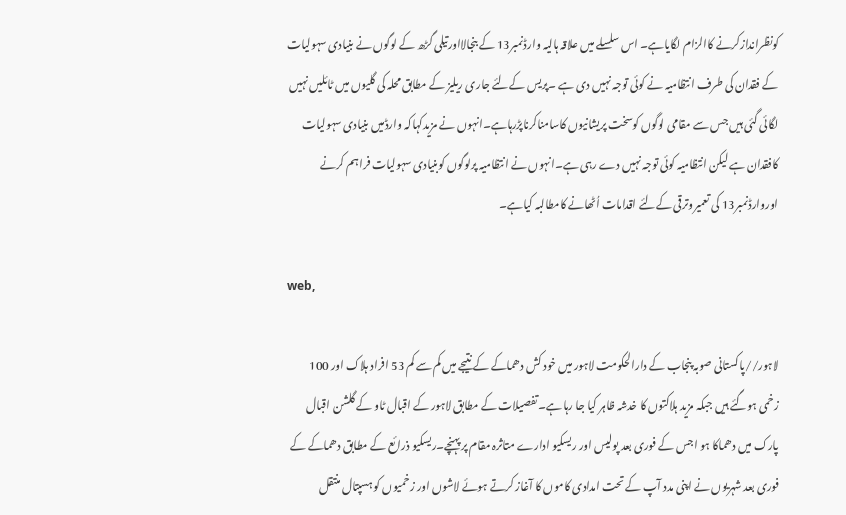کونظراندازکرنے کاالزام لگایاہے۔ اس سلسلے میں علاقہ ہالیہ وارڈنمبر13 کے بنجالااورتیلی گڑھ کے لوگوں نے بنیادی سہولیات کے فقدان کی طرف انتظامیہ نے کوئی توجہ نہیں دی ہے ۔پریس کےلئے جاری ریلیز کے مطابق محلہ کی گلیوں میں ٹائلیں نہیں لگائی گئی ہیں جس سے مقامی لوگوں کوسخت پریشانیوں کاسامناکرناپڑرہاہے۔انہوں نے مزیدکہاکہ وارڈمیں بنیادی سہولیات کافقدان ہے لیکن انتظامیہ کوئی توجہ نہیں دے رہی ہے۔انہوں نے انتظامیہ پرلوگوں کوبنیادی سہولیات فراہم کرنے اوروارڈنمبر13 کی تعمیروترقی کےلئے اقدامات اُٹھانے کامطالبہ کیاہے۔

web,

لاہور//پاکستانی صوبہ پنجاب کے دارالحکومت لاہور میں خود کش دھماکے کے نتیجے میں کم سے کم 53 افراد ہلاک اور 100 زخمی ہوگئے ہیں جبکہ مزید ہلاکتوں کا خدشہ ظاہر کیا جا رہا ہے۔تفصیلات کے مطابق لاہور کے اقبال ٹاو کے گلشن اقبال پارک میں دھماکا ہو اجس کے فوری بعد پولیس اور ریسکیو ادارے متاثرہ مقام پر پہنچے۔ریسکیو ذرائع کے مطابق دھماکے کے فوری بعد شہریوں نے اپنی مدد آپ کے تحت امدادی کاموں کا آغاز کرتے ہوئے لاشوں اور زخمیوں کو ہسپتال منتقل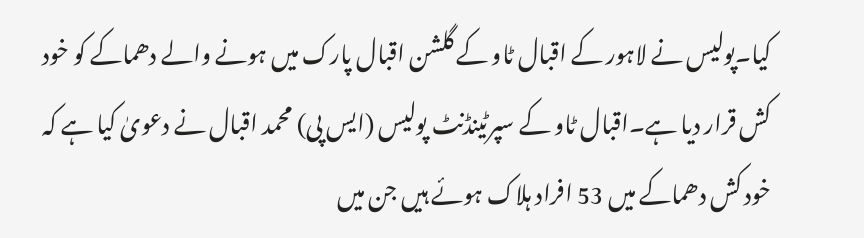کیا۔پولیس نے لاہور کے اقبال ٹاو کے گلشن اقبال پارک میں ہونے والے دھماکے کو خود کش قرار دیا ہے۔اقبال ٹاو کے سپرٹینڈنٹ پولیس (ایس پی) محمد اقبال نے دعویٰ کیا ہے کہ خود کش دھماکے میں 53 افراد ہلاک ہوئے ہیں جن میں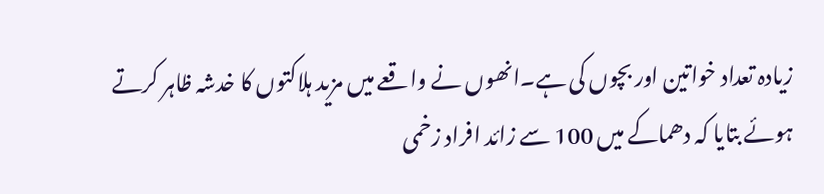زیادہ تعداد خواتین اور بچوں کی ہے۔انھوں نے واقعے میں مزید ہلاکتوں کا خدشہ ظاہر کرتے ہوئے بتایا کہ دھماکے میں 100 سے زائد افراد زخمی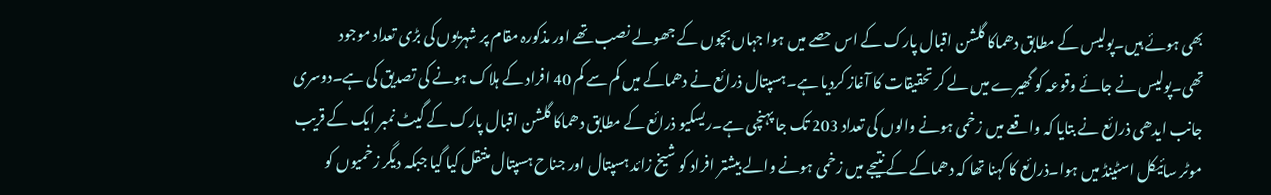بھی ہوئے ہیں۔پولیس کے مطابق دھماکا گلشن اقبال پارک کے اس حصے میں ہوا جہاں بچوں کے جھولے نصب تھے اور مذکورہ مقام پر شہریوں کی بڑی تعداد موجود تھی۔پولیس نے جائے وقوعہ کو گھیرے میں لے کر تحقیقات کا آغاز کردیا ہے۔ہسپتال ذرائع نے دھماکے میں کم سے کم 40 افراد کے ہلاک ہونے کی تصدیق کی ہے۔دوسری جانب ایدھی ذرائع نے بتایا کہ واقعے میں زخمی ہونے والوں کی تعداد 203 تک جا پہنچی ہے۔ریسکیو ذرائع کے مطابق دھماکا گلشن اقبال پارک کے گیٹ نمبر ایک کے قریب موٹر سائیکل اسٹینڈ میں ہوا۔ذرائع کا کہنا تھا کہ دھماکے کے نتیجے میں زخمی ہونے والے بیشتر افراد کو شیخ زائد ہسپتال اور جناح ہسپتال منتقل کیا گیا جبکہ دیگر زخمیوں کو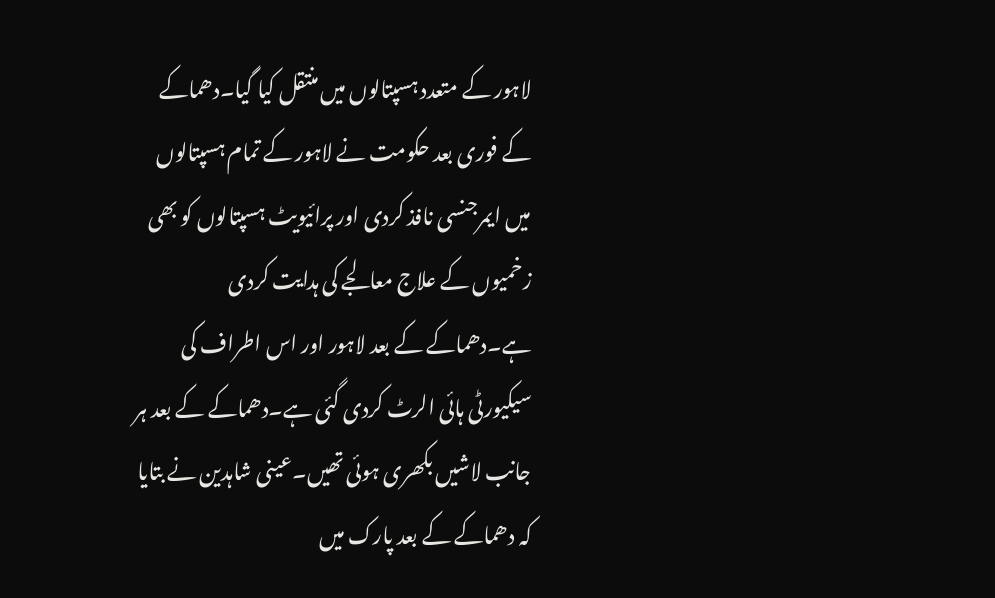لاہور کے متعدد ہسپتالوں میں منتقل کیا گیا۔دھماکے کے فوری بعد حکومت نے لاہور کے تمام ہسپتالوں میں ایمرجنسی نافذ کردی اور پرائیویٹ ہسپتالوں کو بھی زخمیوں کے علاج معالجے کی ہدایت کردی ہے۔دھماکے کے بعد لاہور اور اس اطراف کی سیکیورٹی ہائی الرٹ کردی گئی ہے۔دھماکے کے بعد ہر جانب لاشیں بکھری ہوئی تھیں۔عینی شاہدین نے بتایا کہ دھماکے کے بعد پارک میں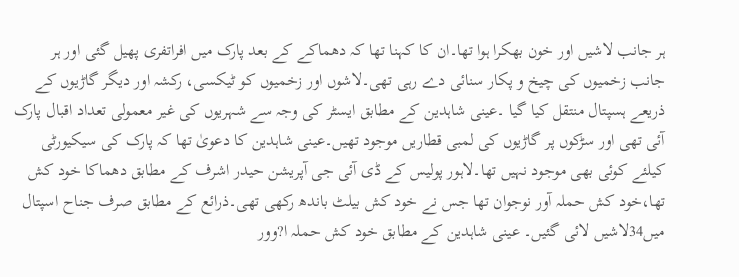ہر جانب لاشیں اور خون بھکرا ہوا تھا۔ان کا کہنا تھا کہ دھماکے کے بعد پارک میں افراتفری پھیل گئی اور ہر جانب زخمیوں کی چیخ و پکار سنائی دے رہی تھی۔لاشوں اور زخمیوں کو ٹیکسی، رکشہ اور دیگر گاڑیوں کے ذریعے ہسپتال منتقل کیا گیا ۔عینی شاہدین کے مطابق ایسٹر کی وجہ سے شہریوں کی غیر معمولی تعداد اقبال پارک آئی تھی اور سڑکوں پر گاڑیوں کی لمبی قطاریں موجود تھیں۔عینی شاہدین کا دعویٰ تھا کہ پارک کی سیکیورٹی کیلئے کوئی بھی موجود نہیں تھا۔لاہور پولیس کے ڈی آئی جی آپریشن حیدر اشرف کے مطابق دھماکا خود کش تھا،خود کش حملہ آور نوجوان تھا جس نے خود کش بیلٹ باندھ رکھی تھی۔ذرائع کے مطابق صرف جناح اسپتال میں34لاشیں لائی گئیں۔ عینی شاہدین کے مطابق خود کش حملہ ا?وور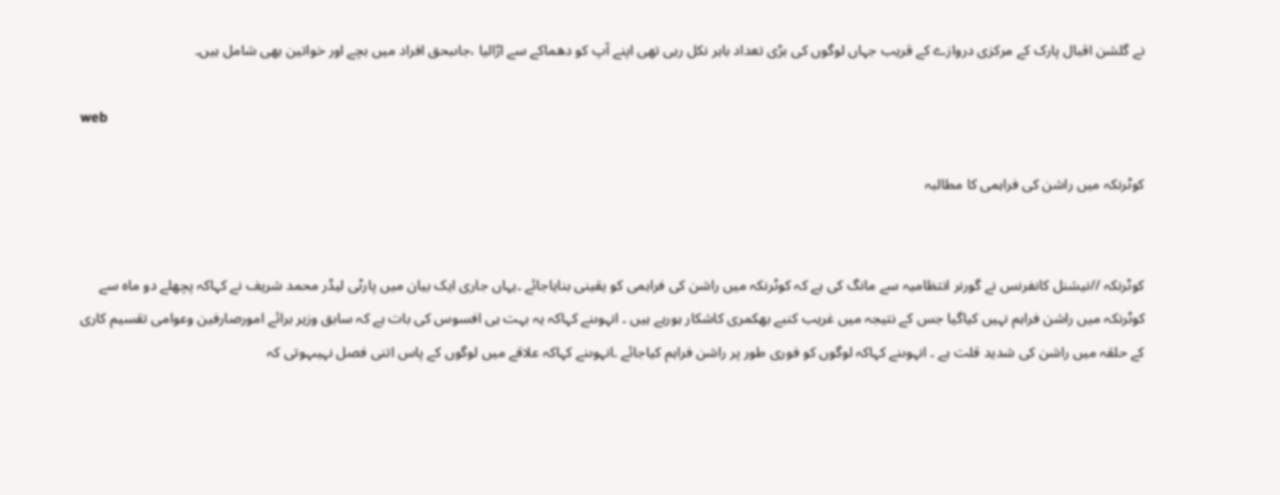نے گلشن اقبال پارک کے مرکزی دروازے کے قریب جہاں لوگوں کی بڑی تعداد باہر نکل رہی تھی اپنے آپ کو دھماکے سے اڑالیا ،جاںبحق افراد میں بچے اور خواتین بھی شامل ہیں۔

web

کوٹرنکہ میں راشن کی فراہمی کا مطالبہ


کوٹرنکہ //نیشنل کانفرنس نے گورنر انتظامیہ سے مانگ کی ہے کہ کوٹرنکہ میں راشن کی فراہمی کو یقینی بنایاجائے ۔یہاں جاری ایک بیان میں پارٹی لیڈر محمد شریف نے کہاکہ پچھلے دو ماہ سے کوٹرنکہ میں راشن فراہم نہیں کیاگیا جس کے نتیجہ میں غریب کنبے بھکمری کاشکار ہورہے ہیں ۔ انہوںنے کہاکہ یہ بہت ہی افسوس کی بات ہے کہ سابق وزیر برائے امورصارفین وعوامی تقسیم کاری کے حلقہ میں راشن کی شدید قلت ہے ۔ انہوںنے کہاکہ لوگوں کو فوری طور پر راشن فراہم کیاجائے ۔انہوںنے کہاکہ علاقے میں لوگوں کے پاس اتنی فصل نہیںہوتی کہ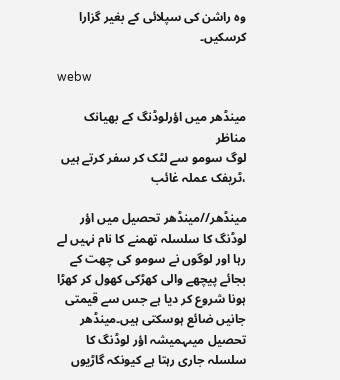وہ راشن کی سپلائی کے بغیر گزارا کرسکیں۔

webw

مینڈھر میں اؤرلوڈنگ کے بھیانک مناظر
لوگ سومو سے لٹک کر سفر کرتے ہیں ،ٹریفک عملہ غائب

مینڈھر//مینڈھر تحصیل میں اؤر لوڈنگ کا سلسلہ تھمنے کا نام نہیں لے رہا اور لوگوں نے سومو کی چھت کے بجائے پیچھے والی کھڑکی کھول کر کھڑا ہونا شروع کر دیا ہے جس سے قیمتی جانیں ضائع ہوسکتی ہیں۔مینڈھر تحصیل میںہمیشہ اؤر لوڈنگ کا سلسلہ جاری رہتا ہے کیونکہ گاڑیوں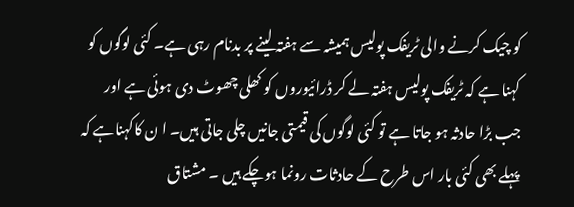کو چیک کرنے والی ٹریفک پولیس ہمیشہ سے ہفتہ لینے پر بدنام رہی ہے۔ کئی لوگوں کو کہنا ہے کہ ٹریفک پولیس ہفتہ لے کر ڈرائیوروں کو کھلی چھوٹ دی ہوئی ہے اور جب بڑا حادثہ ہو جاتا ہے تو کئی لوگوں کی قیمتی جانیں چلی جاتی ہیں۔ ا ن کاکہناہے کہ پہلے بھی کئی بار اس طرح کے حادثات رونما ہوچکے ہیں ۔ مشتاق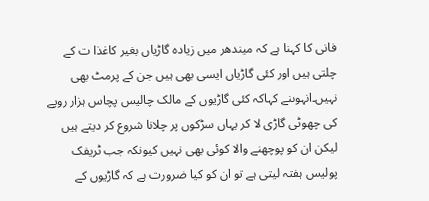فانی کا کہنا ہے کہ میندھر میں زیادہ گاڑیاں بغیر کاغذا ت کے چلتی ہیں اور کئی گاڑیاں ایسی بھی ہیں جن کے پرمٹ بھی نہیں۔انہوںنے کہاکہ کئی گاڑیوں کے مالک چالیس پچاس ہزار روپے کی چھوٹی گاڑی لا کر یہاں سڑکوں پر چلانا شروع کر دیتے ہیں لیکن ان کو پوچھنے والا کوئی بھی نہیں کیونکہ جب ٹریفک پولیس ہفتہ لیتی ہے تو ان کو کیا ضرورت ہے کہ گاڑیوں کے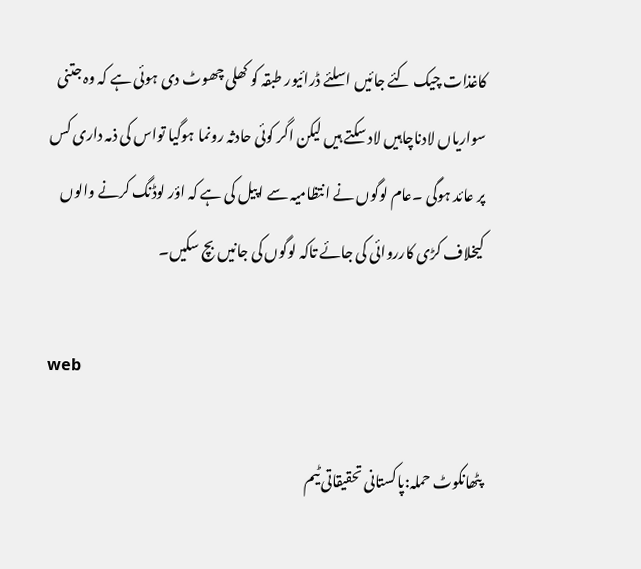کاغذات چیک کئے جائیں اسلئے ڈرائیور طبقہ کو کھلی چھوٹ دی ہوئی ہے کہ وہ جتنی سواریاں لادناچاہیں لاد سکتے ہیں لیکن اگر کوئی حادثہ رونما ہوگیا تواس کی ذمہ داری کس پر عائد ہوگی ۔عام لوگوں نے انتظامیہ سے اپیل کی ہے کہ اؤر لوڈنگ کرنے والوں کیخلاف کڑی کارروائی کی جائے تاکہ لوگوں کی جانیں بچ سکیں۔

web

پٹھانکوٹ حملہ:پاکستانی تحقیقاتی ٹیم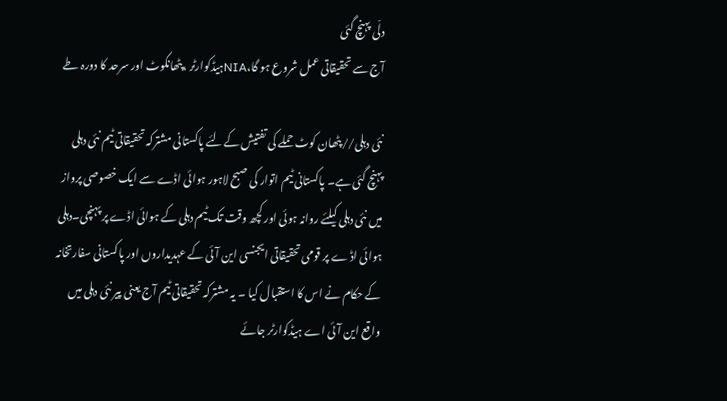دلّی پہنچ گئی
آج سے تحقیقاتی عمل شروع ہو گا،NIAہیڈکوارٹر ،پٹھانکوٹ اور سرحد کا دورہ طے

نئی دہلی//پٹھان کوٹ حملے کی تفتیش کےلئے پاکستانی مشترکہ تحقیقاتی ٹیم نئی دہلی پہنچ گئی ہے۔ پاکستانی ٹیم اتوار کی صبح لاہور ہوائی اڈے سے ایک خصوصی پرواز میں نئی دہلی کیلئے روانہ ہوئی اور کچھ وقت تک ٹیم دہلی کے ہوائی اڈے پر پہنچی۔دہلی ہوائی اڈ ے پر قومی تحقیقاتی ایجنسی این آئی کے عہدیداروں اور پاکستانی سفارتخانہ کے حکام نے اس کا استقبال کیا ۔ یہ مشترکہ تحقیقاتی ٹیم آج یعنی پیر نئی دہلی میں واقع این آئی اے ہیڈکوارٹر جائے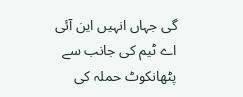گی جہاں انہیں این آئی اے ٹیم کی جانب سے پٹھانکوٹ حملہ کی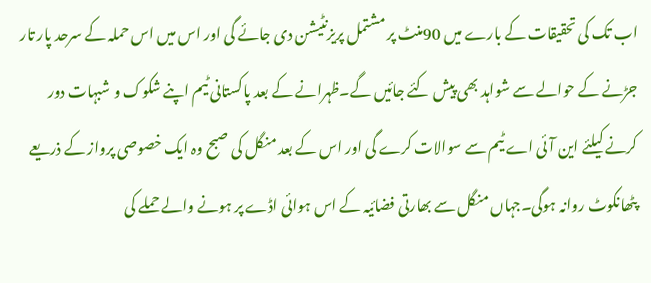اب تک کی تحقیقات کے بارے میں 90منٹ پر مشتمل پریزنٹیشن دی جائے گی اور اس میں اس حملہ کے سرحد پار تار جڑنے کے حوالے سے شواہد بھی پیش کئے جائیں گے۔ظہرانے کے بعد پاکستانی ٹیم اپنے شکوک و شبہات دور کرنے کیلئے این آئی اے ٹیم سے سوالات کرے گی اور اس کے بعد منگل کی صبح وہ ایک خصوصی پرواز کے ذریعے پٹھانکوٹ روانہ ہوگی۔جہاں منگل سے بھارتی فضائیہ کے اس ہوائی اڈے پر ہونے والے حملے کی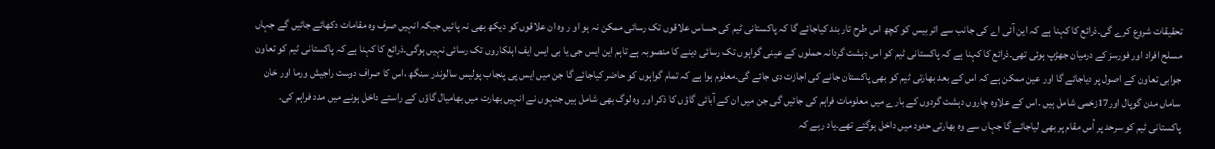تحقیقات شروع کرے گی۔ذرائع کا کہنا ہے کہ این آئی اے کی جانب سے ائر بیس کو کچھ اس طرح تار بند کیاجائے گا کہ پاکستانی ٹیم کی حساس علاقوں تک رسائی ممکن نہ ہو او ر وہ ان علاقوں کو دیکھ بھی نہ پائیں جبکہ انہیں صرف وہ مقامات دکھائے جائیں گے جہاں مسلح افراد اور فورسز کے درمیان جھڑپ ہوئی تھی۔ذرائع کا کہنا ہے کہ پاکستانی ٹیم کو اس دہشت گردانہ حملوں کے عینی گواہوں تک رسائی دینے کا منصوبہ ہے تاہم این ایس جی یا بی ایس ایف اہلکاروں تک رسائی نہیں ہوگی۔ذرائع کا کہنا ہے کہ پاکستانی ٹیم کو تعاون جوابی تعاون کے اصول پر دیاجائے گا اور عین ممکن ہے کہ اس کے بعد بھارتی ٹیم کو بھی پاکستان جانے کی اجازت دی جائے گی۔معلوم ہوا ہے کہ تمام گواہوں کو حاضر کیاجائے گا جن میں ایس پی پنجاب پولیس سالوندر سنگھ ،اس کا صراف دوست راجیش ورما اور خان ساماں مدن گوپال اور17زخمی شامل ہیں ۔اس کے علاوہ چاروں دہشت گردوں کے بارے میں معلومات فراہم کی جائیں گی جن میں ان کے آبائی گاؤں کا ذکر اور وہ لوگ بھی شامل ہیں جنہوں نے انہیں بھارت میں بھامیال گاؤں کے راستے داخل ہونے میں مدد فراہم کی۔ پاکستانی ٹیم کو سرحد پر اُس مقام پر بھی لیاجائے گا جہاں سے وہ بھارتی حدود میں داخل ہوگئے تھے۔یاد رہے کہ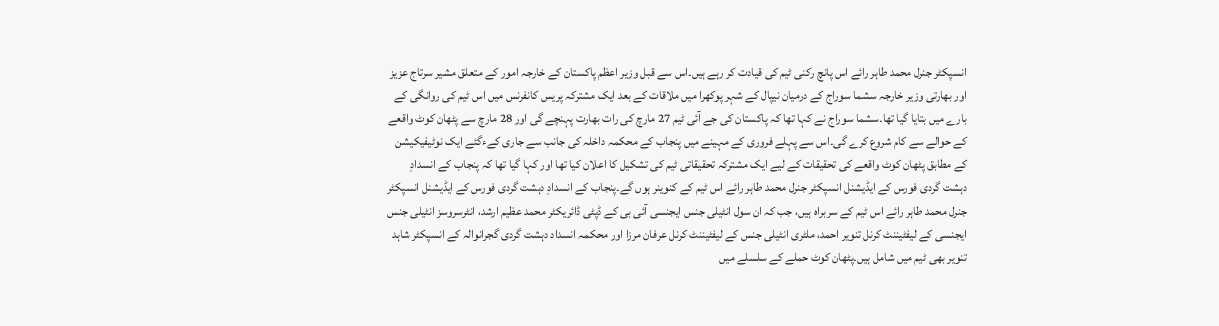انسپکٹر جنرل محمد طاہر رائے اس پانچ رکنی ٹیم کی قیادت کر رہے ہیں۔اس سے قبل وزیر اعظم پاکستان کے خارجہ امور کے متعلق مشیر سرتاج عزیز اور بھارتی وزیر خارجہ سشما سوراج کے درمیان نیپال کے شہر پوکھرا میں ملاقات کے بعد ایک مشترکہ پریس کانفرنس میں اس ٹیم کی روانگی کے بارے میں بتایا گیا تھا۔سشما سوراج نے کہا تھا کہ پاکستان کی جے آئی ٹیم 27 مارچ کی رات بھارت پہنچے گی اور 28 مارچ سے پٹھان کوٹ واقعے کے حوالے سے کام شروع کرے گی۔اس سے پہلے فروری کے مہینے میں پنجاب کے محکمہ داخلہ کی جانب سے جاری کےءگئے ایک نوٹیفیکیشن کے مطابق پٹھان کوٹ واقعے کی تحقیقات کے لیے ایک مشترکہ تحقیقاتی ٹیم کی تشکیل کا اعلان کیا تھا اور کہا گیا تھا کہ پنجاب کے انسدادِ دہشت گردی فورس کے ایڈیشنل انسپکٹر جنرل محمد طاہر رائے اس ٹیم کے کنوینر ہوں گے۔پنجاب کے انسدادِ دہشت گردی فورس کے ایڈیشنل انسپکٹر جنرل محمد طاہر رائے اس ٹیم کے سربراہ ہیں، جب کہ ان سول انٹیلی جنس ایجنسی آئی بی کے ڈپٹی ڈائریکٹر محمد عظیم ارشد، انٹرسروسز انٹیلی جنس ایجنسی کے لیفٹیننٹ کرنل تنویر احمد، ملٹری انٹیلی جنس کے لیفٹیننٹ کرنل عرفان مرزا اور محکمہ انسداد دہشت گردی گجرانوالہ کے انسپکٹر شاہد تنویر بھی ٹیم میں شامل ہیں۔پٹھان کوٹ حملے کے سلسلے میں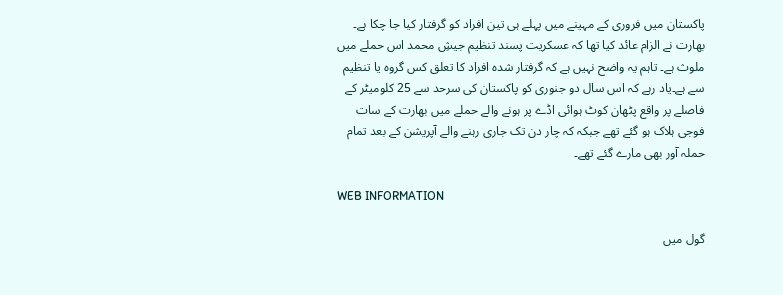پاکستان میں فروری کے مہینے میں پہلے ہی تین افراد کو گرفتار کیا جا چکا ہے۔ بھارت نے الزام عائد کیا تھا کہ عسکریت پسند تنظیم جیشِ محمد اس حملے میں ملوث ہے۔ تاہم یہ واضح نہیں ہے کہ گرفتار شدہ افراد کا تعلق کس گروہ یا تنظیم سے ہے۔یاد رہے کہ اس سال دو جنوری کو پاکستان کی سرحد سے 25 کلومیٹر کے فاصلے پر واقع پٹھان کوٹ ہوائی اڈے پر ہونے والے حملے میں بھارت کے سات فوجی ہلاک ہو گئے تھے جبکہ کہ چار دن تک جاری رہنے والے آپریشن کے بعد تمام حملہ آور بھی مارے گئے تھے۔

WEB INFORMATION

گول میں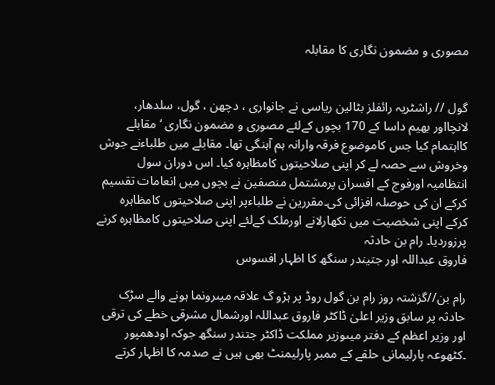مصوری و مضمون نگاری کا مقابلہ


گول // راشٹریہ رائفلز بٹالین ریاسی نے جانواری ، دچھن ، گول، سلدھار، لانچااور بھیم داسا کے 170 بچوں کےلئے مصوری و مضمون نگاری ‘ مقابلے کااہتمام کیا جس کاموضوع فرقہ وارانہ ہم آہنگی تھا۔ مقابلے میں طلباءنے جوش وخروش سے حصہ لے کر اپنی صلاحیتوں کامظاہرہ کیا۔ اس دوران سول انتظامیہ اورفوج کے افسران پرمشتمل منصفین نے بچوں میں انعامات تقسیم کرکے ان کی حوصلہ افزائی کی۔مقررین نے طلباءپر اپنی صلاحیتوں کامظاہرہ کرکے اپنی شخصیت میں نکھارلانے اورملک کےلئے اپنی صلاحیتوں کامظاہرہ کرنے پرزوردیا۔ رام بن حادثہ
فاروق عبداللہ اور جتیندر سنگھ کا اظہار افسوس

رام بن//گزشتہ روز رام بن گول روڈ پر ہڑو گ علاقہ میںرونما ہونے والے سڑک حادثہ پر سابق وزیر اعلیٰ ڈاکٹر فاروق عبداللہ اورشمال مشرقی خطے کی ترقی اور وزیر اعظم کے دفتر میںوزیر مملکت ڈاکٹر جتندر سنگھ جوکہ اودھمپور ۔کٹھوعہ پارلیمانی حلقے کے ممبر پارلیمنٹ بھی ہیں نے صدمہ کا اظہار کرتے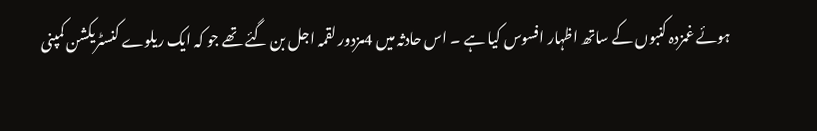ہوئے غمزدہ کنبوں کے ساتھ اظہار افسوس کیا ہے ۔ اس حادثہ میں 4مزدور لقمہ اجل بن گئے تھے جو کہ ایک ریلوے کنسٹریکشن کمپنی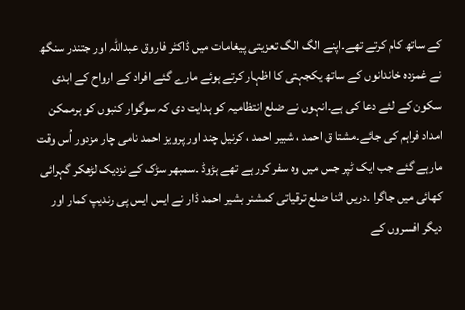کے ساتھ کام کرتے تھے۔اپنے الگ الگ تعزیتی پیغامات میں ڈاکٹر فاروق عبداللہ اور جتندر سنگھ نے غمزدہ خاندانوں کے ساتھ یکجہتی کا اظہار کرتے ہوئے مارے گئے افراد کے ارواح کے ابدی سکون کے لئے دعا کی ہے۔انہوں نے ضلع انتظامیہ کو ہدایت دی کہ سوگوار کنبوں کو ہرممکن امداد فراہم کی جائے۔مشتا ق احمد ، شبیر احمد ، کرنیل چند اور پرویز احمد نامی چار مزدور اُس وقت مارہے گئے جب ایک ٹپر جس میں وہ سفر کرر ہے تھے ہڑوڈ ۔سمبھر سڑک کے نزدیک لڑھکر گہرائی کھائی میں جاگرا ۔دریں اثنا ضلع ترقیاتی کمشنر بشیر احمد ڈار نے ایس ایس پی رندیپ کمار اور دیگر افسروں کے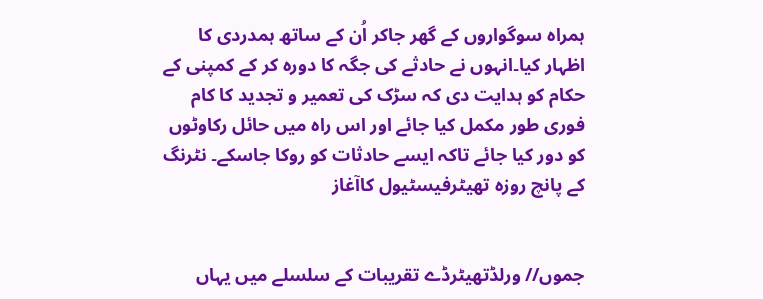ہمراہ سوگواروں کے گھر جاکر اُن کے ساتھ ہمدردی کا اظہار کیا۔انہوں نے حادثے کی جگہ کا دورہ کر کے کمپنی کے حکام کو ہدایت دی کہ سڑک کی تعمیر و تجدید کا کام فوری طور مکمل کیا جائے اور اس راہ میں حائل رکاوٹوں کو دور کیا جائے تاکہ ایسے حادثات کو روکا جاسکے۔ نٹرنگ کے پانچ روزہ تھیٹرفیسٹیول کاآغاز


جموں// ورلڈتھیٹرڈے تقریبات کے سلسلے میں یہاں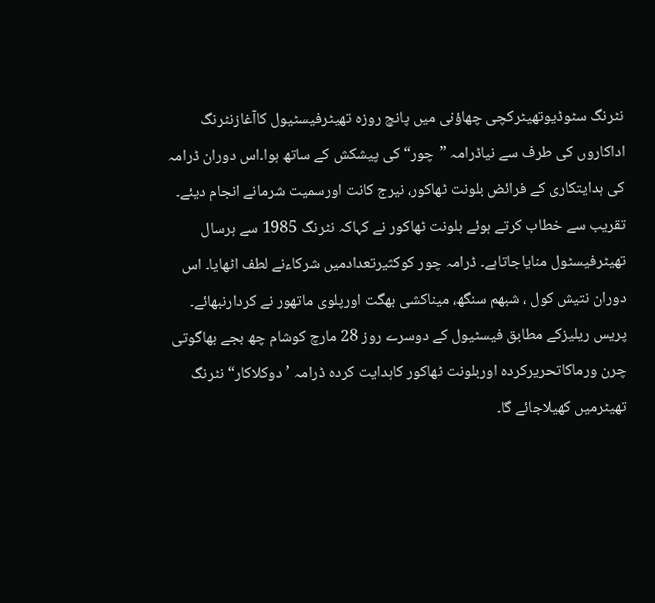نٹرنگ سٹوڈیوتھیٹرکچی چھاؤنی میں پانچ روزہ تھیٹرفیسٹیول کاآغازنٹرنگ اداکاروں کی طرف سے نیاڈرامہ ”چور“ کی پیشکش کے ساتھ ہوا۔اس دوران ڈرامہ کی ہدایتکاری کے فرائض بلونت ٹھاکور، نیرج کانت اورسمیت شرمانے انجام دیئے۔ تقریب سے خطاب کرتے ہوئے بلونت ٹھاکور نے کہاکہ نٹرنگ 1985 سے ہرسال تھیٹرفیسٹول منایاجاتاہے۔ ڈرامہ چور کوکثیرتعدادمیں شرکاءنے لطف اٹھایا۔ اس دوران نتیش کول ، شبھم سنگھ، میناکشی بھگت اورپلوی ماتھور نے کردارنبھائے۔ پریس ریلیزکے مطابق فیسٹیول کے دوسرے روز 28 مارچ کوشام چھ بجے بھاگوتی چرن ورماکاتحریرکردہ اوربلونت ٹھاکور کاہدایت کردہ ڈرامہ ’دوکلاکار“ نٹرنگ تھیٹرمیں کھیلاجائے گا۔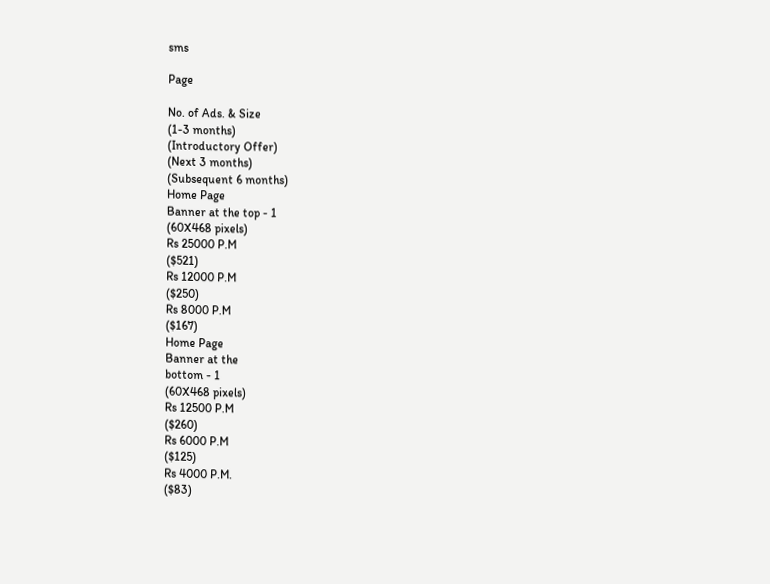sms

Page

No. of Ads. & Size
(1-3 months)
(Introductory Offer)
(Next 3 months)
(Subsequent 6 months)
Home Page
Banner at the top - 1
(60X468 pixels)
Rs 25000 P.M
($521)
Rs 12000 P.M
($250)
Rs 8000 P.M
($167)
Home Page
Banner at the
bottom - 1
(60X468 pixels)
Rs 12500 P.M
($260)
Rs 6000 P.M
($125)
Rs 4000 P.M.
($83)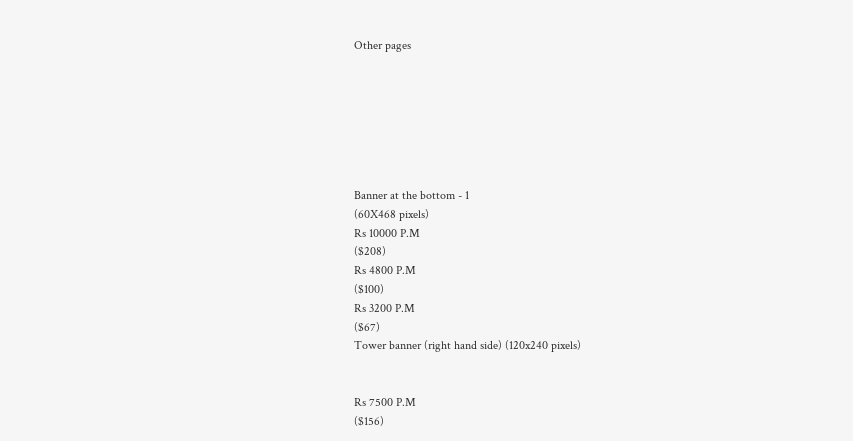Other pages







Banner at the bottom - 1
(60X468 pixels)
Rs 10000 P.M
($208)
Rs 4800 P.M
($100)
Rs 3200 P.M
($67)
Tower banner (right hand side) (120x240 pixels)


Rs 7500 P.M
($156)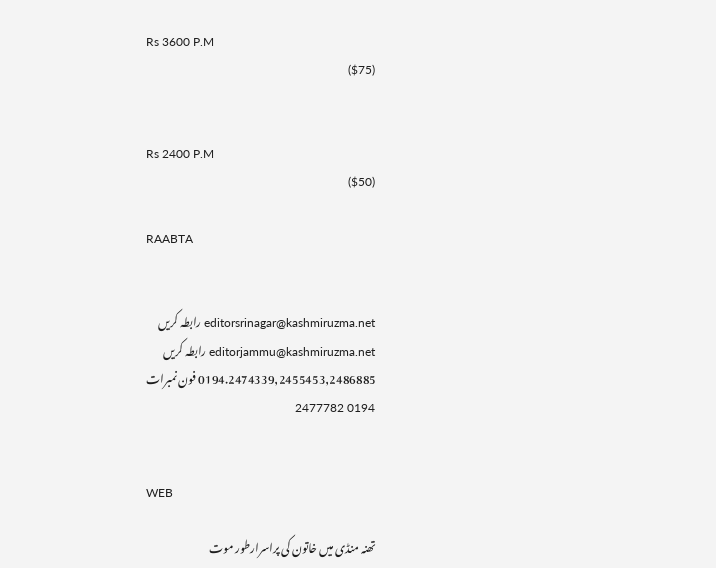Rs 3600 P.M
($75)


Rs 2400 P.M
($50)

RAABTA


editorsrinagar@kashmiruzma.net رابطہ کریں
editorjammu@kashmiruzma.net رابطہ کریں
0194.2474339,2455453,2486885 فون نمبرات
0194 2477782


WEB

تھنہ منڈی میں خاتون کی پراسرارطور موت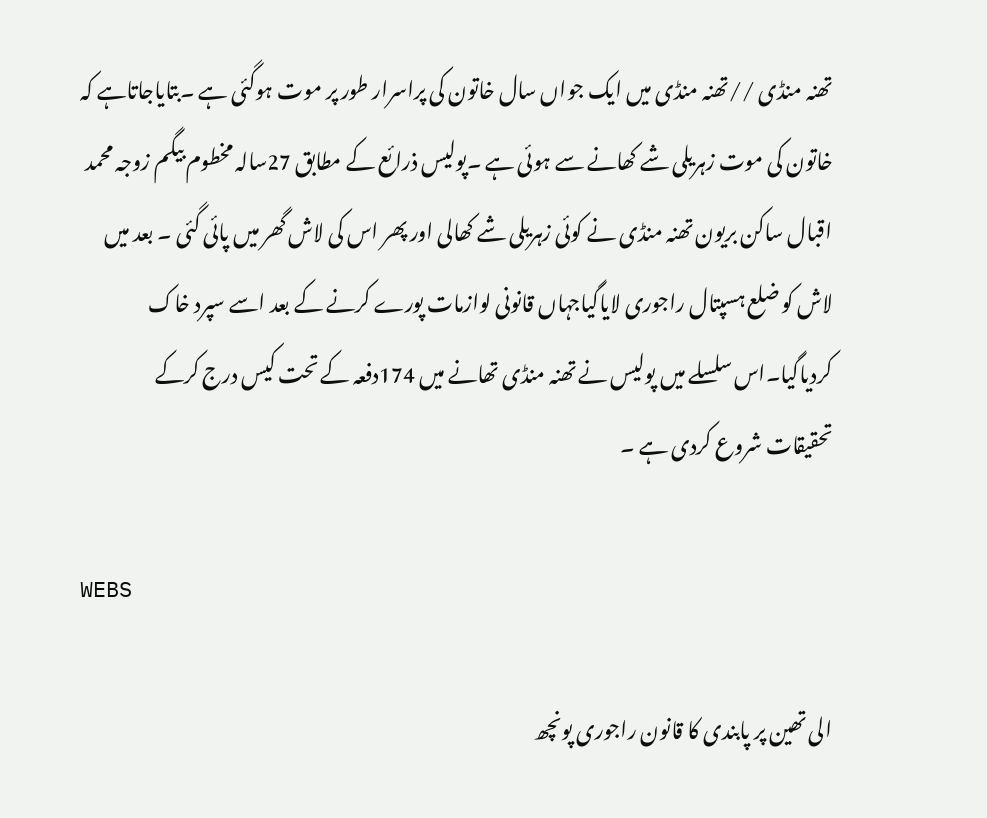تھنہ منڈی //تھنہ منڈی میں ایک جواں سال خاتون کی پراسرار طور پر موت ہوگئی ہے ۔بتایاجاتاہے کہ خاتون کی موت زہریلی شے کھانے سے ہوئی ہے ۔پولیس ذرائع کے مطابق 27سالہ مخطوم بیگم زوجہ محمد اقبال ساکن بریون تھنہ منڈی نے کوئی زہریلی شے کھالی اور پھر اس کی لاش گھر میں پائی گئی ۔ بعد میں لاش کو ضلع ہسپتال راجوری لایاگیاجہاں قانونی لوازمات پورے کرنے کے بعد اسے سپرد خاک کردیاگیا۔اس سلسلے میں پولیس نے تھنہ منڈی تھانے میں 174دفعہ کے تحت کیس درج کرکے تحقیقات شروع کردی ہے ۔

WEBS

الی تھین پر پابندی کا قانون راجوری پونچھ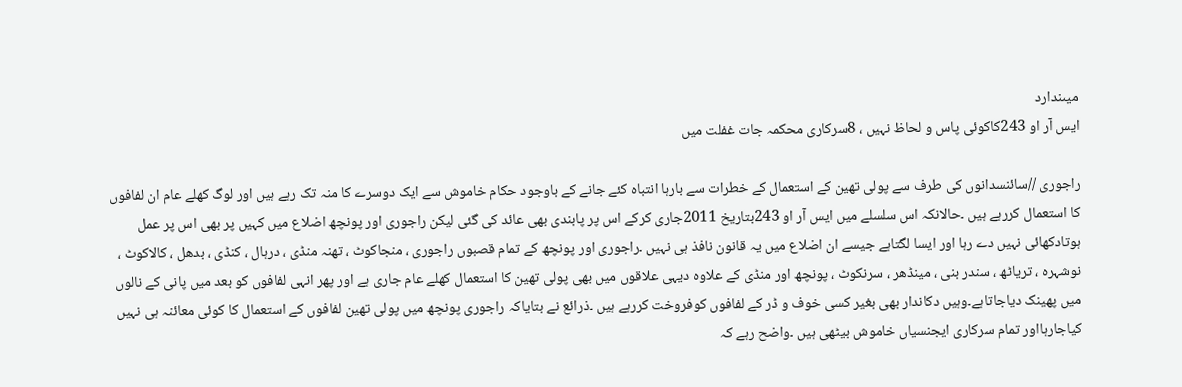میںندارد
ایس آر او 243کاکوئی پاس و لحاظ نہیں ، 8سرکاری محکمہ جات غفلت میں

راجوری //سائنسدانوں کی طرف سے پولی تھین کے استعمال کے خطرات سے بارہا انتباہ کئے جانے کے باوجود حکام خاموش سے ایک دوسرے کا منہ تک رہے ہیں اور لوگ کھلے عام ان لفافوں کا استعمال کررہے ہیں ۔حالانکہ اس سلسلے میں ایس آر او 243بتاریخ 2011جاری کرکے اس پر پابندی بھی عائد کی گئی لیکن راجوری اور پونچھ اضلاع میں کہیں پر بھی اس پر عمل ہوتادکھائی نہیں دے رہا اور ایسا لگتاہے جیسے ان اضلاع میں یہ قانون نافذ ہی نہیں ۔راجوری اور پونچھ کے تمام قصبوں راجوری ، منجاکوٹ ، تھنہ منڈی ، درہال ، کنڈی ، بدھل ، کالاکوٹ ، نوشہرہ ، تریاٹھ ، سندر بنی ، مینڈھر ، سرنکوٹ ، پونچھ اور منڈی کے علاوہ دیہی علاقوں میں بھی پولی تھین کا استعمال کھلے عام جاری ہے اور پھر انہی لفافوں کو بعد میں پانی کے نالوں میں پھینک دیاجاتاہے۔وہیں دکاندار بھی بغیر کسی خوف و ڈر کے لفافوں کوفروخت کررہے ہیں ۔ذرائع نے بتایاکہ راجوری پونچھ میں پولی تھین لفافوں کے استعمال کا کوئی معائنہ ہی نہیں کیاجارہااور تمام سرکاری ایجنسیاں خاموش بیٹھی ہیں ۔واضح رہے کہ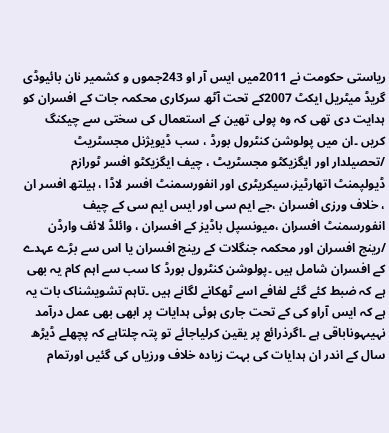ریاستی حکومت نے 2011میں ایس آر او 243جموں و کشمیر نان بائیوڈی گریڈ میٹریل ایکٹ 2007کے تحت آٹھ سرکاری محکمہ جات کے افسران کو ہدایت دی تھی کہ وہ پولی تھین کے استعمال کی سختی سے چیکنگ کریں ۔ان میں پولوشن کنٹرول بورڈ ، سب ڈیویژنل مجسٹریٹ /تحصیلدار اور ایگزیکٹو مجسٹریٹ ، چیف ایگزیکٹو افسر ٹورازم ڈیولپمنٹ اتھارٹیز،سیکریٹری اور انفورسمنٹ افسر لاڈا ، ہیلتھ افسر ان ، خلاف ورزی افسران ،جے ایم سی اور ایس ایم سی کے چیف انفورسمنٹ افسران ،میونسپل باڈیز کے افسران ، وائلڈ لائف وارڈن /رینج افسران اور محکمہ جنگلات کے رینج افسران یا اس سے بڑے عہدے کے افسران شامل ہیں ۔پولوشن کنٹرول بورڈ کا سب سے اہم کام یہ بھی ہے کہ ضبط کئے گئے لفافے اسے ٹھکانے لگانے ہیں ۔تاہم تشویشناک بات یہ ہے کہ ایس آراو کی کے تحت جاری ہوئی ہدایات پر ابھی بھی عمل درآمد نہیںہوناباقی ہے ۔اگرذرائع پر یقین کرلیاجائے تو پتہ چلتاہے کہ پچھلے ڈیڑھ سال کے اندر ان ہدایات کی بہت زیادہ خلاف ورزیاں کی گئیں اورتمام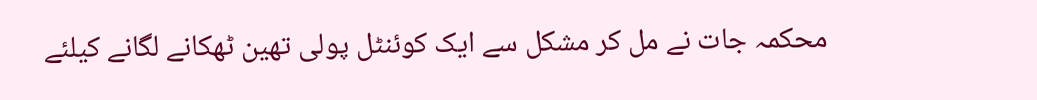محکمہ جات نے مل کر مشکل سے ایک کوئنٹل پولی تھین ٹھکانے لگانے کیلئے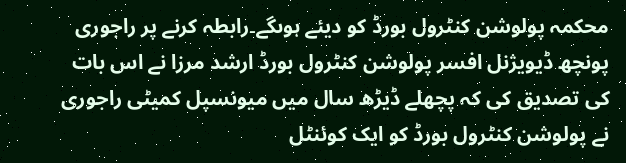محکمہ پولوشن کنٹرول بورڈ کو دیئے ہوںگے۔رابطہ کرنے پر راجوری پونچھ ڈیویژنل افسر پولوشن کنٹرول بورڈ ارشد مرزا نے اس بات کی تصدیق کی کہ پچھلے ڈیڑھ سال میں میونسپل کمیٹی راجوری نے پولوشن کنٹرول بورڈ کو ایک کوئنٹل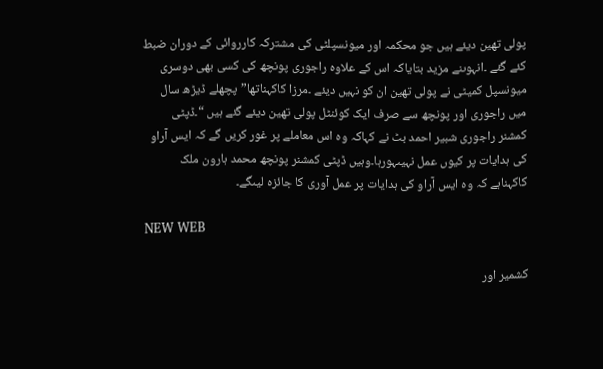پولی تھین دیئے ہیں جو محکمہ اور میونسپلٹی کی مشترکہ کارروائی کے دوران ضبط کئے گئے ۔انہوںنے مزید بتایاکہ اس کے علاوہ راجوری پونچھ کی کسی بھی دوسری میونسپل کمیٹی نے پولی تھین ان کو نہیں دیئے ۔مرزا کاکہناتھا”پچھلے ڈیڑھ سال میں راجوری اور پونچھ سے صرف ایک کوئنٹل پولی تھین دیئے گئے ہیں “۔ڈپٹی کمشنر راجوری شبیر احمد بٹ نے کہاکہ وہ اس معاملے پر غور کریں گے کہ ایس آراو کی ہدایات پر کیوں عمل نہیںہورہا۔وہیں ڈپٹی کمشنر پونچھ محمد ہارون ملک کاکہناہے کہ وہ ایس آراو کی ہدایات پر عمل آوری کا جائزہ لیںگے۔

NEW WEB

کشمیر اور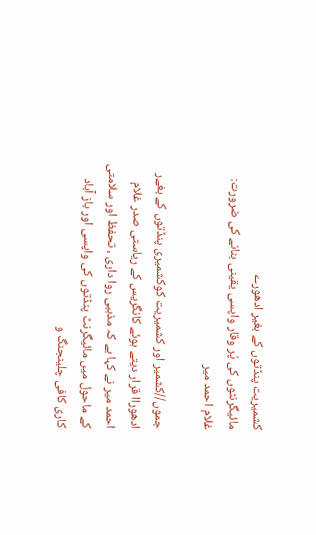کشمیریت پنڈتوں کے بغیر ادھورے
مائیگرنٹوں کی پُر وقار واپسی یقینی بنانے کی ضرورت: غلام احمد میر

جموں//کشمیر اور کشمیریت کوکشمیری پنڈتوں کے بغےر ادھوراا قرار دیتے ہوئے کانگریس کے ریاستی صدر غلام احمد میر نے کہا ہے کہ مذہبی روا داری ، تحفظ اور سلامتی کے ماحول میں مائیگرنٹ پنڈتوں کی واپسی اور باز آباد کاری کافی چلینجنگ و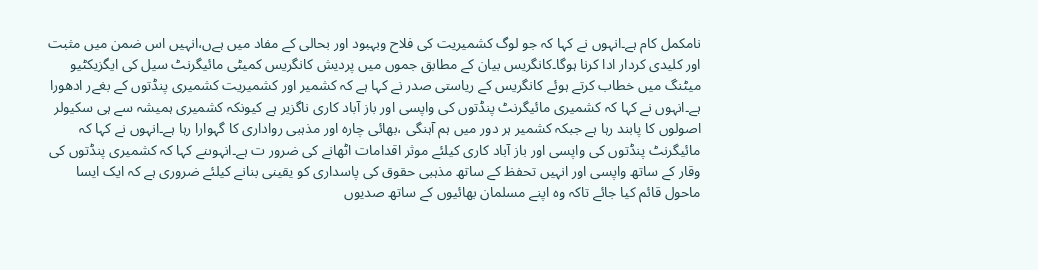نامکمل کام ہے۔انہوں نے کہا کہ جو لوگ کشمیریت کی فلاح وبہبود اور بحالی کے مفاد میں ہےں،انہیں اس ضمن میں مثبت اور کلیدی کردار ادا کرنا ہوگا۔کانگریس بیان کے مطابق جموں میں پردیش کانگریس کمیٹی مائیگرنٹ سیل کی ایگزیکٹیو میٹنگ میں خطاب کرتے ہوئے کانگریس کے ریاستی صدر نے کہا ہے کہ کشمیر اور کشمیریت کشمیری پنڈتوں کے بغےر ادھورا ہے۔انہوں نے کہا کہ کشمیری مائیگرنٹ پنڈتوں کی واپسی اور باز آباد کاری ناگزیر ہے کیونکہ کشمیری ہمیشہ سے ہی سکیولر اصولوں کا پابند رہا ہے جبکہ کشمیر ہر دور میں ہم آہنگی ،بھائی چارہ اور مذہبی رواداری کا گہوارا رہا ہے۔انہوں نے کہا کہ مائیگرنٹ پنڈتوں کی واپسی اور باز آباد کاری کیلئے موثر اقدامات اٹھانے کی ضرور ت ہے۔انہوںنے کہا کہ کشمیری پنڈتوں کی وقار کے ساتھ واپسی اور انہیں تحفظ کے ساتھ مذہبی حقوق کی پاسداری کو یقینی بنانے کیلئے ضروری ہے کہ ایک ایسا ماحول قائم کیا جائے تاکہ وہ اپنے مسلمان بھائیوں کے ساتھ صدیوں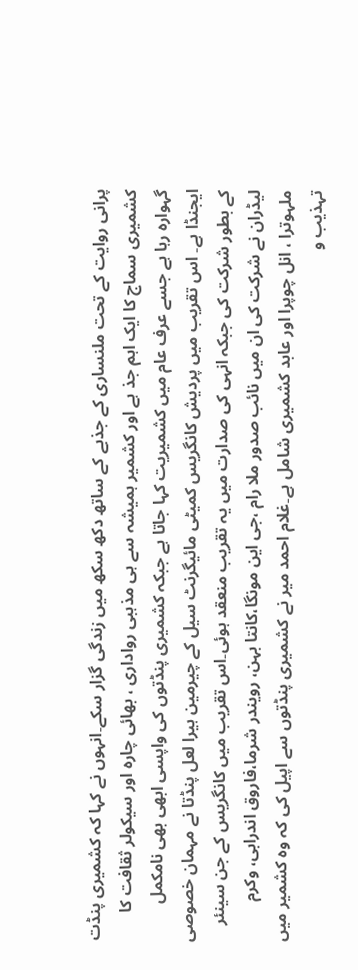پرانی روایت کے تحت ملنساری کے جذبے کے ساتھ دکھ سکھ میں زندگی گزار سکے۔انہوں نے کہا کہ کشمیری پنڈت کشمیری سماج کا ایک اہم جذ ہے اور کشمیر ہمیشہ سے ہی مذہبی رواداری ، بھائی چارہ اور سیکولر ثقافت کا گہوارہ رہا ہے جسے عرف عام میں کشمیریت کہا جاتا ہے جبکہ کشمیری پنڈتوں کی واپسی ابھی بھی نامکمل ایجنڈا ہے۔ اس تقریب میں پردیش کانگریس کمیٹی مائیگرنٹ سیل کے چیرمین ہیرا لعل پنڈتا نے مہمان خصوصی کے بطور شرکت کی جبکہ انہی کی صدارت میں یہ تقریب منعقد ہوئی۔اس تقریب میں کانگریس کے جن سینئر لیڈران نے شرکت کی ان میں نائب صدور ملا رام ،جی این مونگا،کانتا بہن، رویندر شرما،فاروق اندرابی، وکرم ملہوترا ، انل چوپرا اور عابد کشمیری شامل ہے۔غلام احمد میر نے کشمیری پنڈتوں سے اپیل کی کہ وہ کشمیر میں تہذیب و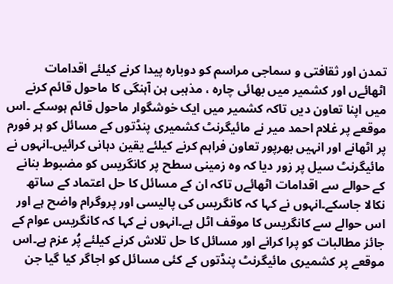تمدن اور ثقافتی و سماجی مراسم کو دوبارہ پیدا کرنے کیلئے اقدامات اٹھائےں اور کشمیر میں بھائی چارہ ، مذہبی ہن آہنگی کا ماحول قائم کرنے میں اپنا تعاون دیں تاکہ کشمیر میں ایک خوشگوار ماحول قائم ہوسکے ۔اس موقعے پر غلام احمد میر نے مائیگرنٹ کشمیری پنڈتوں کے مسائل کو ہر فورم پر اٹھانے اور انہیں بھرپور تعاون فراہم کرنے کیلئے یقین دہانی کرائیں۔انہوں نے مائیگرنٹ سیل پر زور دیا کہ وہ زمینی سطح پر کانگریس کو مضبوط بنانے کے حوالے سے اقدامات اٹھائےں تاکہ ان کے مسائل کا حل اعتماد کے ساتھ نکالا جاسکے۔انہوں نے کہا کہ کانگریس کی پالیسی اور پروگرام واضح ہے اور اس حوالے سے کانگریس کا موقف اٹل ہے۔انہوں نے کہا کہ کانگریس عوام کے جائز مطالبات کو پرا کرانے اور مسائل کا حل تلاش کرنے کیلئے پُر عزم ہے۔اس موقعے پر کشمیری مائیگرنٹ پنڈتوں کے کئی مسائل کو اجاگر کیا گیا جن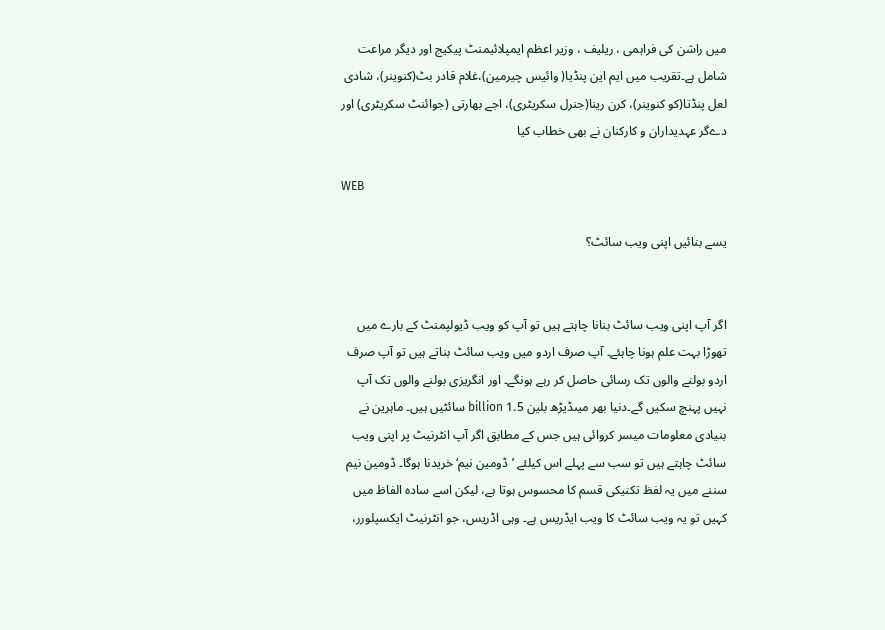میں راشن کی فراہمی ، ریلیف ، وزیر اعظم ایمپلائیمنٹ پیکیج اور دیگر مراعت شامل ہے۔تقریب میں ایم این پنڈیا( وائیس چیرمین)،غلام قادر بٹ(کنوینر)، شادی لعل پنڈتا(کو کنوینر)، کرن رینا(جنرل سکریٹری)، اجے بھارتی (جوائنٹ سکریٹری) اور دےگر عہدیداران و کارکنان نے بھی خطاب کیا

WEB

یسے بنائیں اپنی ویب سائٹ؟


اگر آپ اپنی ویب سائٹ بنانا چاہتے ہیں تو آپ کو ویب ڈیولپمنٹ کے بارے میں تھوڑا بہت علم ہونا چاہئے۔ آپ صرف اردو میں ویب سائٹ بناتے ہیں تو آپ صرف اردو بولنے والوں تک رسائی حاصل کر رہے ہونگے۔ اور انگریزی بولنے والوں تک آپ نہیں پہنچ سکیں گے۔دنیا بھر میںڈیڑھ بلین 1.5 billion سائٹیں ہیں۔ ماہرین نے بنیادی معلومات میسر کروائی ہیں جس کے مطابق اگر آپ انٹرنیٹ پر اپنی ویب سائٹ چاہتے ہیں تو سب سے پہلے اس کیلئے ’ڈومین نیم‘خریدنا ہوگا۔ ڈومین نیم سننے میں یہ لفظ تکنیکی قسم کا محسوس ہوتا ہے، لیکن اسے سادہ الفاظ میں کہیں تو یہ ویب سائٹ کا ویب ایڈریس ہے۔ وہی اڈریس، جو انٹرنیٹ ایکسپلورر،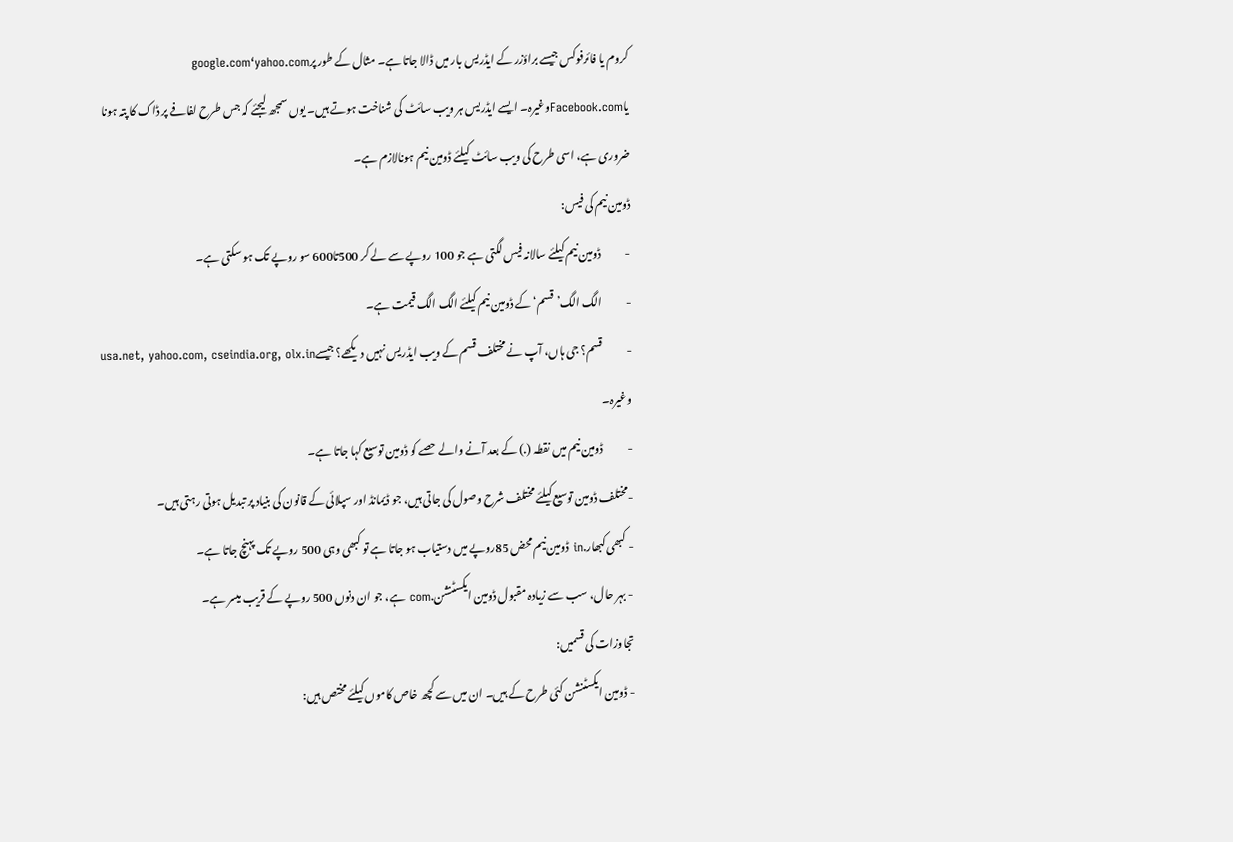کروم یا فائرفوکس جیسے براؤزر کے ایڈریس بار میں ڈالا جاتا ہے۔ مثال کے طور پرgoogle.com‘yahoo.com یاFacebook.comوغیرہ۔ ایسے ایڈریس ہر ویب سائٹ کی شناخت ہوتے ہیں۔ یوں سمجھ لیجئے کہ جس طرح لفافے پر ڈاک کا پتہ ہونا ضروری ہے، اسی طرح کی ویب سائٹ کیلئے ڈومین نیم ہونالازم ہے۔
ڈومین نیم کی فیس:
-           ڈومین نیم کیلئے سالانہ فیس لگتی ہے جو 100 روپے سے لے کر 500تا600 سو روپے تک ہو سکتی ہے۔
-           الگ الگ’قسم‘کے ڈومین نیم کیلئے الگ الگ قیمت ہے۔
-           قسم؟ جی ہاں، آپ نے مختلف قسم کے ویب ایڈریس نہیں دیکھے؟ جیسےusa.net, yahoo.com, cseindia.org, olx.in وغیرہ۔
-           ڈومین نیم میں نقطہ (.) کے بعد آنے والے حصے کو ڈومین توسیع کہا جاتا ہے۔
-مختلف ڈومین توسیع کیلئے مختلف شرح وصول کی جاتی ہیں، جو ڈیمانڈ اور سپلائی کے قانون کی بنیاد پر تبدیل ہوتی رہتی ہیں۔
- کبھی کبھار.in ڈومین نیم محض 85روپے میں دستیاب ہو جاتا ہے تو کبھی وہی 500 روپے تک پہنچ جاتا ہے۔
- بہر حال، سب سے زیادہ مقبول ڈومین ایکسٹنشن.com ہے، جو ان دنوں 500 روپے کے قریب میسر ہے۔
تجاوزات کی قسمیں:
- ڈومین ایکسٹنشن کئی طرح کے ہیں۔ ان میں سے کچھ خاص کاموں کیلئے مختص ہیں: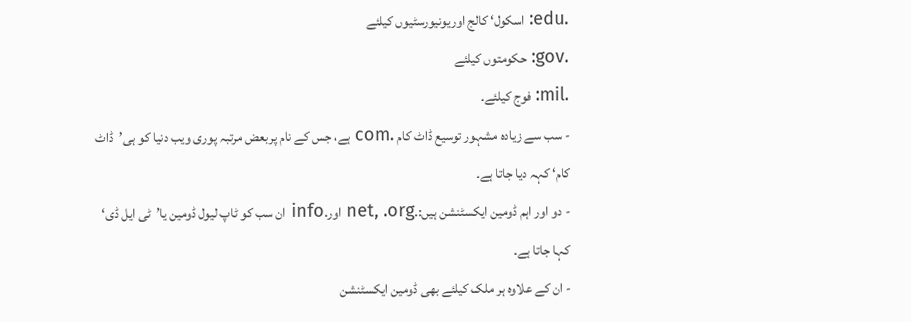.edu: اسکول‘ کالج اوریونیورسٹیوں کیلئے
.gov: حکومتوں کیلئے
.mil: فوج کیلئے۔
- سب سے زیادہ مشہور توسیع ڈاٹ کام .com ہے، جس کے نام پربعض مرتبہ پوری ویب دنیا کو ہی’ڈاٹ کام‘ کہہ دیا جاتا ہے۔
- دو اور اہم ڈومین ایکسٹنشن ہیں:.net, .org اور.info ان سب کو ٹاپ لیول ڈومین یا’ٹی ایل ڈی‘ کہا جاتا ہے۔
- ان کے علاوہ ہر ملک کیلئے بھی ڈومین ایکسٹنشن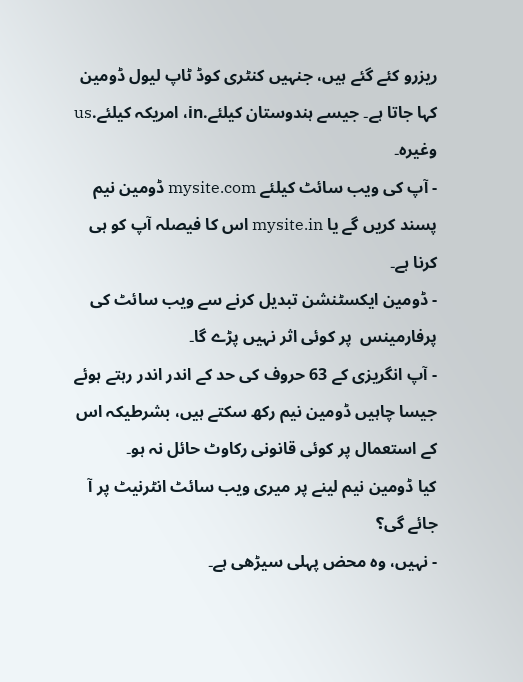ریزرو کئے گئے ہیں، جنہیں کنٹری کوڈ ٹاپ لیول ڈومین کہا جاتا ہے۔ جیسے ہندوستان کیلئے.in، امریکہ کیلئے.us وغیرہ۔
- آپ کی ویب سائٹ کیلئے mysite.com ڈومین نیم پسند کریں گے یا mysite.in اس کا فیصلہ آپ کو ہی کرنا ہے۔
- ڈومین ایکسٹنشن تبدیل کرنے سے ویب سائٹ کی پرفارمینس  پر کوئی اثر نہیں پڑے گا۔
- آپ انگریزی کے 63 حروف کی حد کے اندر اندر رہتے ہوئے جیسا چاہیں ڈومین نیم رکھ سکتے ہیں، بشرطیکہ اس کے استعمال پر کوئی قانونی رکاوٹ حائل نہ ہو۔
کیا ڈومین نیم لینے پر میری ویب سائٹ انٹرنیٹ پر آ جائے گی؟
- نہیں، وہ محض پہلی سیڑھی ہے۔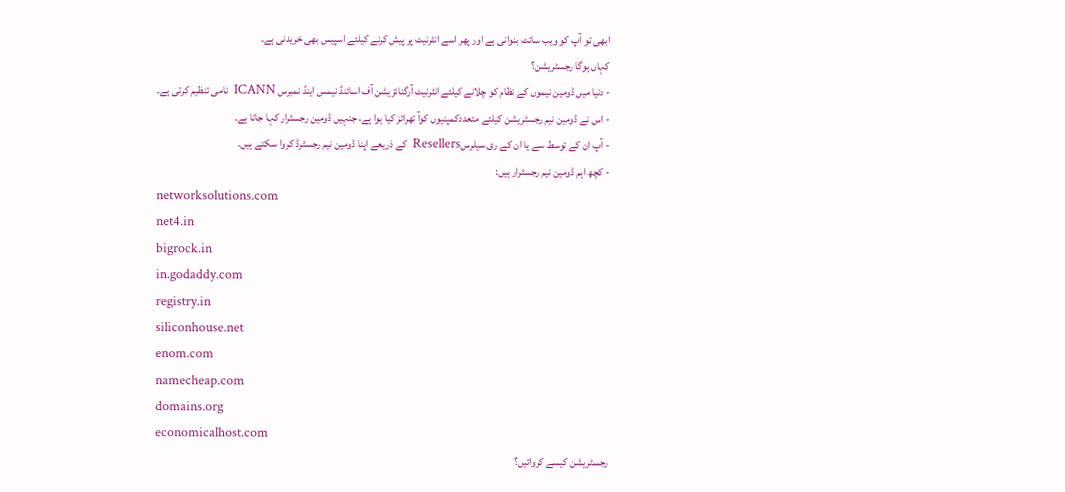ابھی تو آپ کو ویب سائٹ بنوانی ہے اور پھر اسے انٹرنیٹ پر پیش کرنے کیلئے اسپیس بھی خریدنی ہے۔
کہاں ہوگا رجسٹریشن؟
- دنیا میں ڈومین نیموں کے نظام کو چلانے کیلئے انٹرنیٹ آرگنائزیشن آف اسائنڈ نیمس اینڈ نمبرس ICANN  نامی تنظیم کرتی ہے۔
- اس نے ڈومین نیم رجسٹریشن کیلئے متعددکمپنیوں کوآ تھرائز کیا ہوا ہے، جنہیں ڈومین رجسٹرار کہا جاتا ہے۔
- آپ ان کے توسط سے یا ان کے ری سیلرسResellers  کے ذریعے اپنا ڈومین نیم رجسٹرڈ کروا سکتے ہیں۔
- کچھ اہم ڈومین نیم رجسٹرار ہیں:
networksolutions.com
net4.in
bigrock.in
in.godaddy.com
registry.in
siliconhouse.net
enom.com
namecheap.com
domains.org
economicalhost.com
رجسٹریشن کیسے کروائیں؟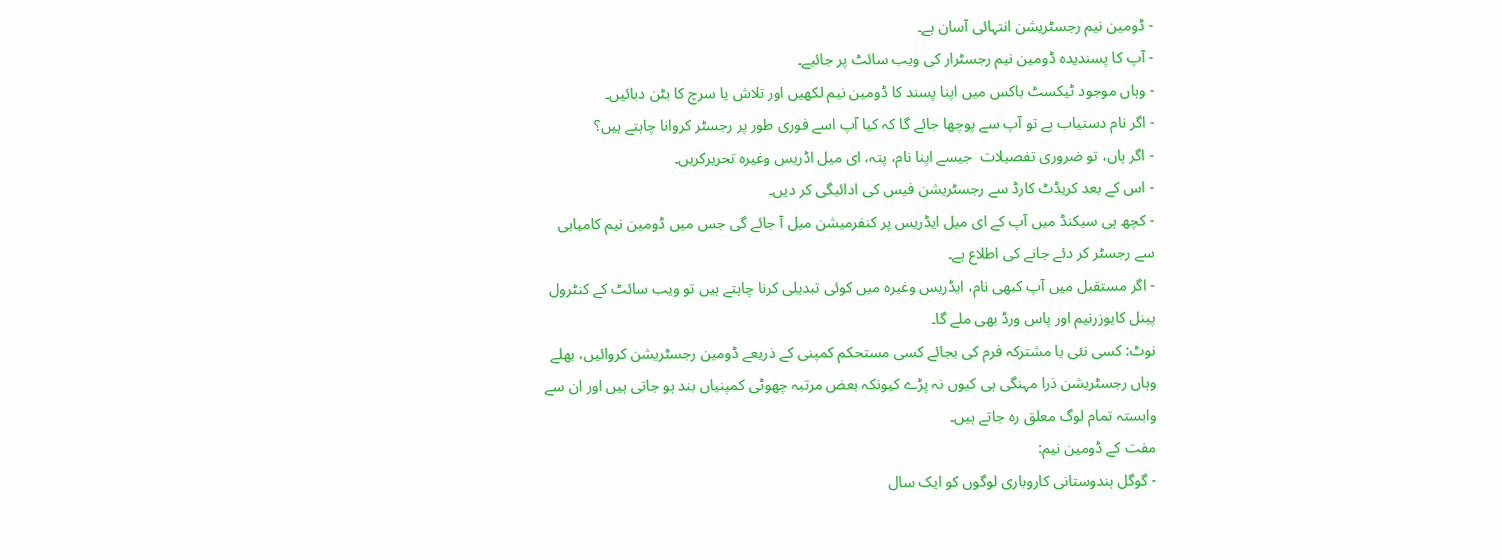- ڈومین نیم رجسٹریشن انتہائی آسان ہے۔
- آپ کا پسندیدہ ڈومین نیم رجسٹرار کی ویب سائٹ پر جائیے۔
- وہاں موجود ٹیکسٹ باکس میں اپنا پسند کا ڈومین نیم لکھیں اور تلاش یا سرچ کا بٹن دبائیں۔
- اگر نام دستیاب ہے تو آپ سے پوچھا جائے گا کہ کیا آپ اسے فوری طور پر رجسٹر کروانا چاہتے ہیں؟
- اگر ہاں، تو ضروری تفصیلات  جیسے اپنا نام، پتہ، ای میل اڈریس وغیرہ تحریرکریں۔
- اس کے بعد کریڈٹ کارڈ سے رجسٹریشن فیس کی ادائیگی کر دیں۔
- کچھ ہی سیکنڈ میں آپ کے ای میل ایڈریس پر کنفرمیشن میل آ جائے گی جس میں ڈومین نیم کامیابی سے رجسٹر کر دئے جانے کی اطلاع ہے۔
- اگر مستقبل میں آپ کبھی نام، ایڈریس وغیرہ میں کوئی تبدیلی کرنا چاہتے ہیں تو ویب سائٹ کے کنٹرول پینل کایوزرنیم اور پاس ورڈ بھی ملے گا۔
نوٹ: کسی نئی یا مشترکہ فرم کی بجائے کسی مستحکم کمپنی کے ذریعے ڈومین رجسٹریشن کروائیں، بھلے وہاں رجسٹریشن ذرا مہنگی ہی کیوں نہ پڑے کیونکہ بعض مرتبہ چھوٹی کمپنیاں بند ہو جاتی ہیں اور ان سے وابستہ تمام لوگ معلق رہ جاتے ہیں۔
مفت کے ڈومین نیم:
- گوگل ہندوستانی کاروباری لوگوں کو ایک سال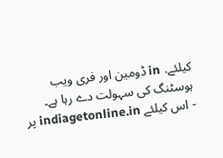کیلئے. in ڈومین اور فری ویب ہوسٹنگ کی سہولت دے رہا ہے۔
- اس کیلئے indiagetonline.in پر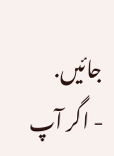جائیں.
- اگر آپ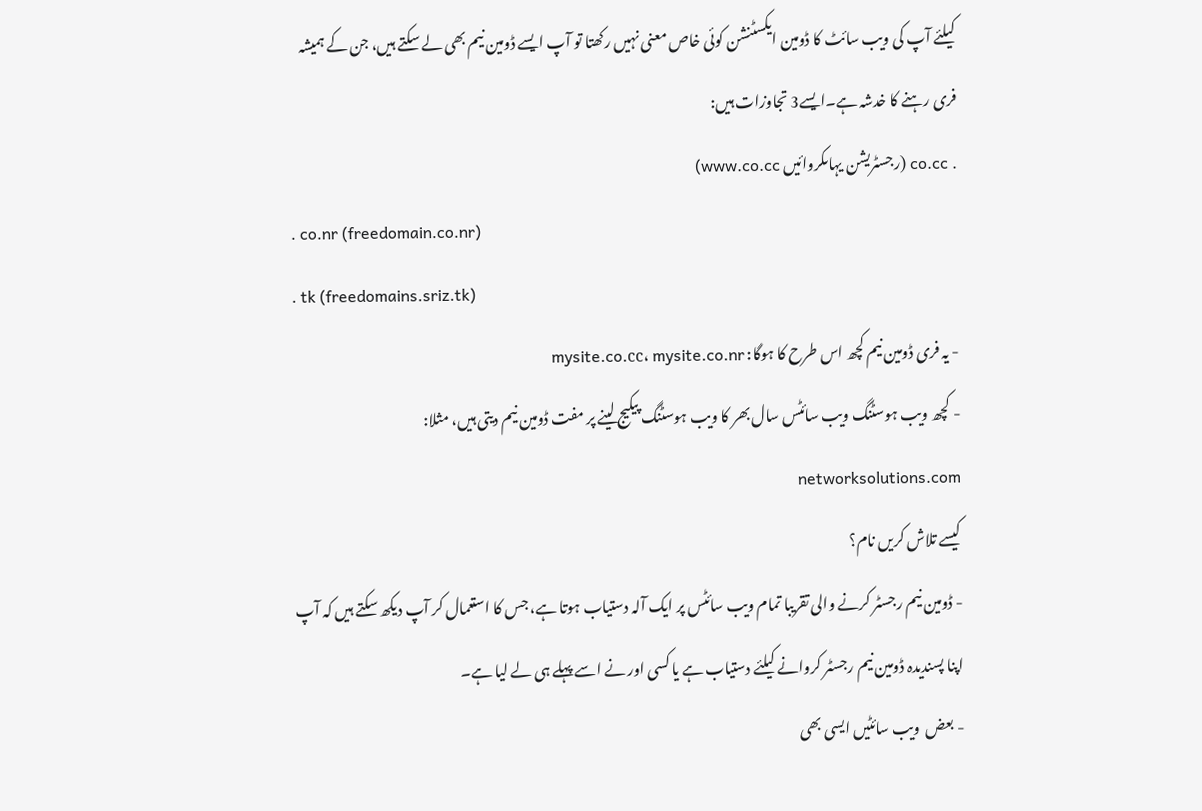کیلئے آپ کی ویب سائٹ کا ڈومین ایکسٹنشن کوئی خاص معنی نہیں رکھتا تو آپ ایسے ڈومین نیم بھی لے سکتے ہیں، جن کے ہمیشہ فری رہنے کا خدشہ ہے۔ایسے3 تجاوزات ہیں:
. co.cc (رجسٹریشن یہاںکروائیں www.co.cc)
. co.nr (freedomain.co.nr)
. tk (freedomains.sriz.tk)
- یہ فری ڈومین نیم کچھ اس طرح کا ہوگا: mysite.co.cc، mysite.co.nr
- کچھ ویب ہوسٹنگ ویب سائٹس سال بھر کا ویب ہوسٹنگ پیکیج لینے پر مفت ڈومین نیم دیتی ہیں، مثلا: networksolutions.com
کیسے تلاش کریں نام؟
- ڈومین نیم رجسٹر کرنے والی تقریبا تمام ویب سائٹس پر ایک آلہ دستیاب ہوتا ہے، جس کا استعمال کر آپ دیکھ سکتے ہیں کہ آپ اپنا پسندیدہ ڈومین نیم رجسٹر کروانے کیلئے دستیاب ہے یا کسی اور نے اسے پہلے ہی لے لیا ہے۔
- بعض  ویب سائٹیں ایسی بھی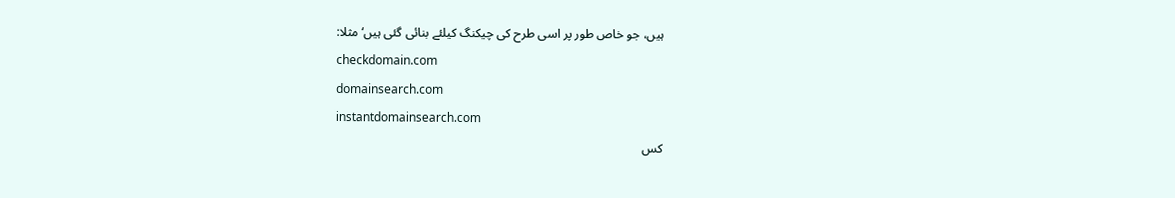ہیں، جو خاص طور پر اسی طرح کی چیکنگ کیلئے بنائی گئی ہیں‘ مثلا:
checkdomain.com
domainsearch.com
instantdomainsearch.com
کس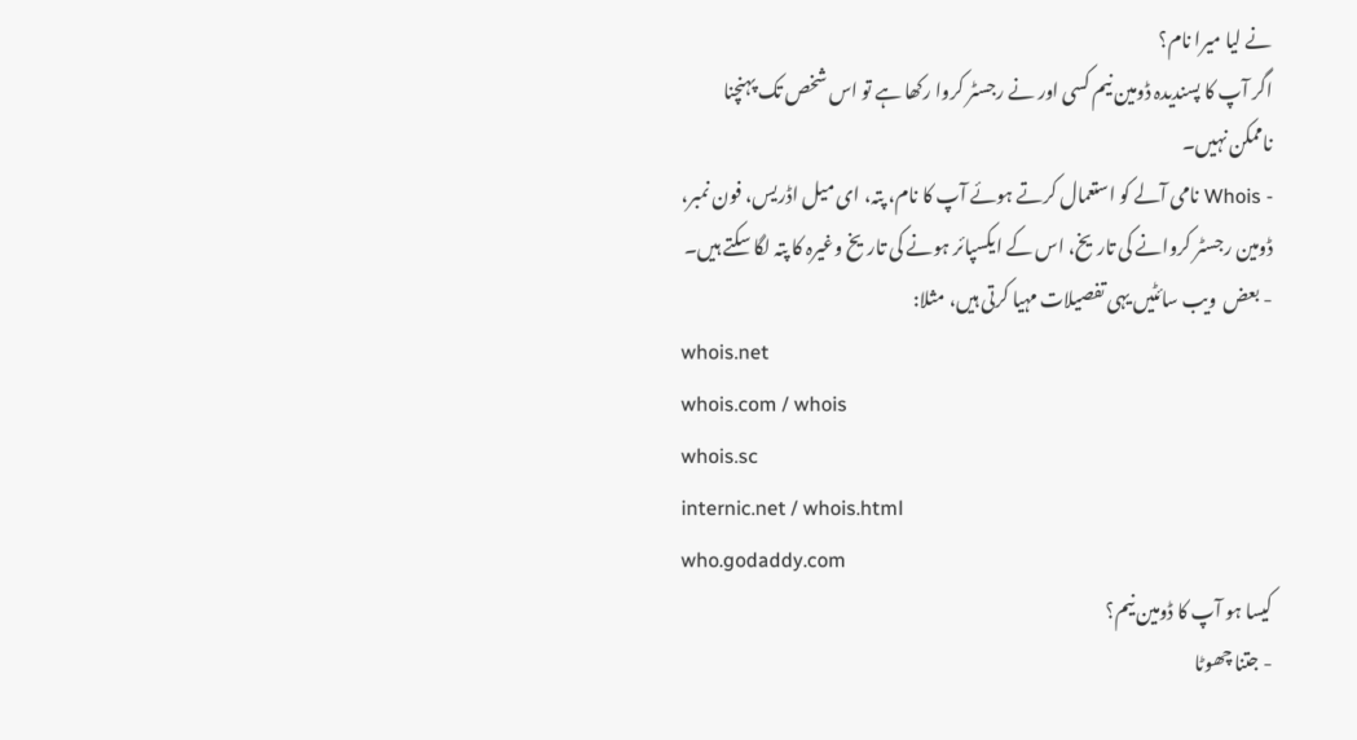نے لیا میرا نام؟
اگر آپ کا پسندیدہ ڈومین نیم کسی اور نے رجسٹر کروا رکھا ہے تو اس شخص تک پہنچنا ناممکن نہیں۔
- Whois نامی آلے کو استعمال کرتے ہوئے آپ کا نام، پتہ، ای میل اڈریس، فون نمبر، ڈومین رجسٹر کروانے کی تاریخ، اس کے ایکسپائر ہونے کی تاریخ وغیرہ کا پتہ لگا سکتے ہیں۔
- بعض  ویب سائٹیں یہی تفصیلات مہیا کرتی ہیں، مثلا:
whois.net
whois.com / whois
whois.sc
internic.net / whois.html
who.godaddy.com
کیسا ہو آپ کا ڈومین نیم؟
- جتنا چھوٹا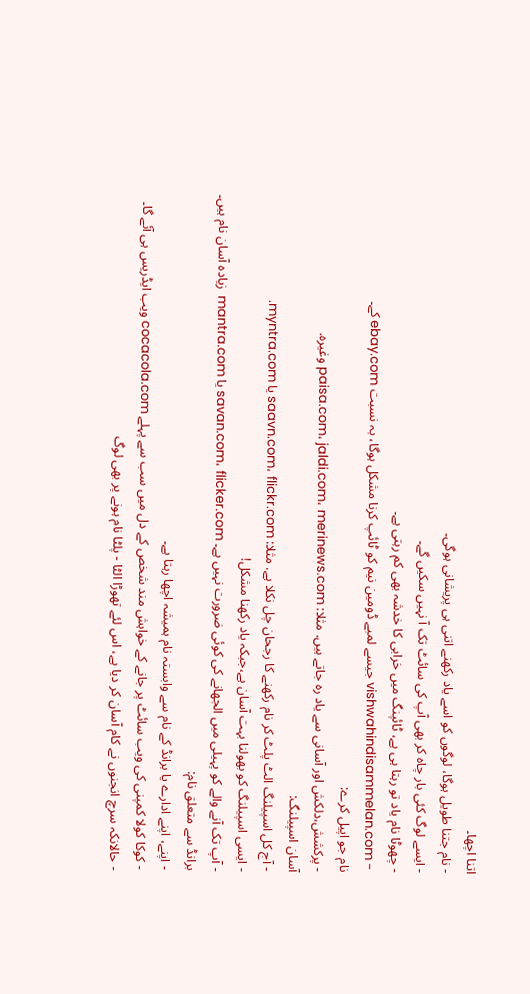اتنا اچھا۔
- نام جتنا طویل ہوگا، لوگوں کو اسے یاد رکھنے اتنی ہی پریشانی ہوگی۔
- ایسے لوگ کئی بار چاہ کر بھی آپ کی سائٹ تک آ نہیں سکیں گے۔
- چھوٹا نام یاد تو رہتا ہی ہے، ٹائپنگ میں خرابی کا خدشہ بھی کم رہتی ہے۔
 - vishwahindisammelan.com جیسے لمبے ڈومین نیم کو ٹائپ کرنا مشکل ہوگا، بہ نسبت ebay.com کے۔
نام جو اپیل کرے:
- پرکشش،دلکش اور آسانی سے یاد رہ جاتے ہیں. مثلا: paisa.com، jaldi.com، merinews.com وغیرہ.
آسان اسپیلنگ:
- آج کل اسپیلنگ الٹ پلٹ کر نام رکھنے کا رجحان چل نکلا ہے. مثلا: saavn.com، flickr.com یا myntra.com.
- ایسی اسپیلنگ کو بھولنا بہت آسان ہے،جبکہ یاد رکھنا مشکل!
- آپ تک آنے والے کو پہیلی میں الجھانے کی کوئی ضرورت نہیں ہے۔ savan.com، flicker.com یا mantra.com  زیادہ آسان نام ہیں۔
برانڈ سے متعلق نام:
- اپنے، اپنے ادارے یا برانڈ کے نام سے وابستہ نام ہمیشہ اچھا رہتا ہے۔
- کوکا کولا کمپنی کی ویب سائٹ پر جانے کے خواہش مند شخص کے دل میں سب سے پہلے cocacola.com ویب ایڈریس ہی آئے گا۔
- حالانکہ سرچ انجنوں نے کام آسان کر دیا ہے، اس لئے تھوڑا الٹا - پلٹا نام ہونے پر بھی لوگ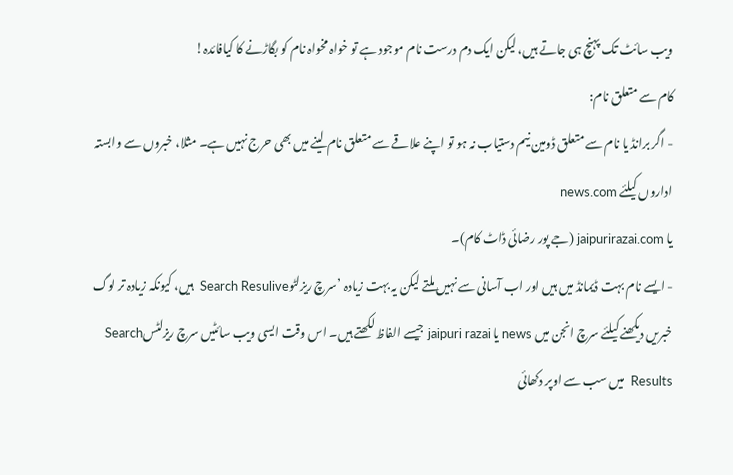ویب سائٹ تک پہنچ ہی جاتے ہیں، لیکن ایک دم درست نام موجود ہے تو خواہ مخواہ نام کو بگاڑنے کا کیافائدہ!
کام سے متعلق نام:
- اگر برانڈ یا نام سے متعلق ڈومین نیم دستیاب نہ ہو تو اپنے علاقے سے متعلق نام لینے میں بھی حرج نہیں ہے۔ مثلا، خبروں سے وابستہ اداروں کیلئے news.com
یا jaipurirazai.com (جے پور رضائی ڈاٹ کام)۔
- ایسے نام بہت ڈیمانڈ میں ہیں اور اب آسانی سے نہیں ملتے لیکن یہ بہت زیادہ ’سرچ ریزلٹوSearch Resulive  ہیں، کیونکہ زیادہ تر لوگ خبریں دیکھنے کیلئے سرچ انجن میں news یا jaipuri razai جیسے الفاظ لکھتے ہیں۔ اس وقت ایسی ویب سائٹیں سرچ ریزلٹسSearch Results  میں سب سے اوپر دکھائی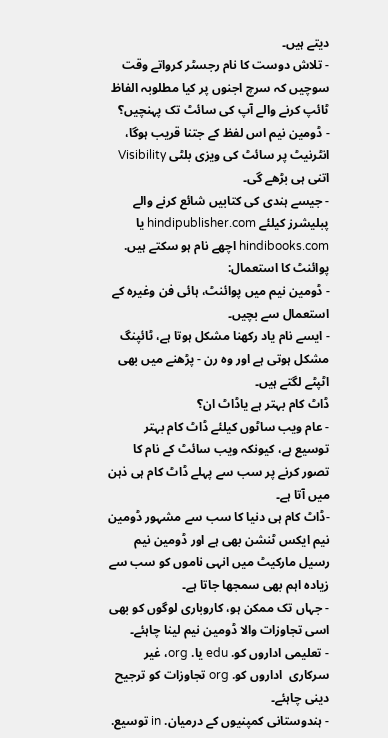دیتے ہیں۔
- تلاش دوست کا نام رجسٹر کرواتے وقت سوچیں کہ سرچ اجنوں پر کیا مطلوبہ الفاظ ٹائپ کرنے والے آپ کی سائٹ تک پہنچیں؟
- ڈومین نیم اس لفظ کے جتنا قریب ہوگا، انٹرنیٹ پر سائٹ کی ویزی بلٹی Visibility  اتنی ہی بڑھے گی۔
- جیسے ہندی کی کتابیں شائع کرنے والے پبلیشرز کیلئے hindipublisher.com یا hindibooks.com اچھے نام ہو سکتے ہیں.
پوائنٹ کا استعمال:
- ڈومین نیم میں پوائنٹ، ہائی فن وغیرہ کے استعمال سے بچیں۔
- ایسے نام یاد رکھنا مشکل ہوتا ہے، ٹائپنگ مشکل ہوتی ہے اور وہ رن - پڑھنے میں بھی اٹپٹے لگتے ہیں۔
ڈاٹ کام بہتر ہے یاڈاٹ ان؟
- عام ویب ساٹوں کیلئے ڈاٹ کام بہتر توسیع ہے، کیونکہ ویب سائٹ کے نام کا تصور کرنے پر سب سے پہلے ڈاٹ کام ہی ذہن میں آتا ہے۔
-ڈاٹ کام ہی دنیا کا سب سے مشہور ڈومین نیم ایکس ٹنشن بھی ہے اور ڈومین نیم رسیل مارکیٹ میں انہی ناموں کو سب سے زیادہ اہم بھی سمجھا جاتا ہے۔
- جہاں تک ممکن ہو، کاروباری لوگوں کو بھی اسی تجاوزات والا ڈومین نیم لینا چاہئے۔
- تعلیمی اداروں کو. edu یا. org، غیر سرکاری  اداروں کو. org تجاوزات کو ترجیح دینی چاہئے۔
- ہندوستانی کمپنیوں کے درمیان. in توسیع.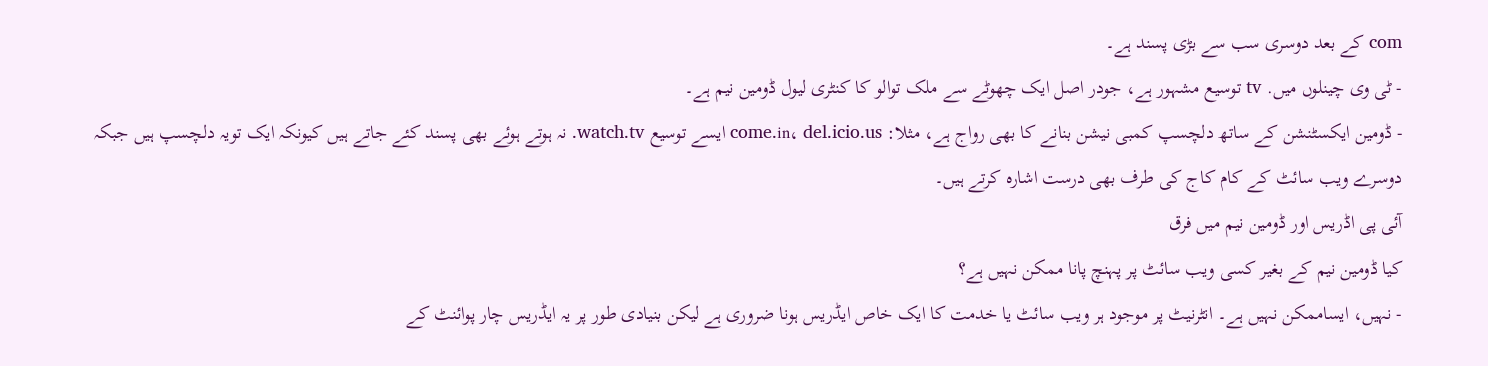com کے بعد دوسری سب سے بڑی پسند ہے۔
- ٹی وی چینلوں میں. tv توسیع مشہور ہے، جودر اصل ایک چھوٹے سے ملک توالو کا کنٹری لیول ڈومین نیم ہے۔
- ڈومین ایکسٹنشن کے ساتھ دلچسپ کمبی نیشن بنانے کا بھی رواج ہے، مثلا: come.in، del.icio.us ایسے توسیع watch.tv. نہ ہوتے ہوئے بھی پسند کئے جاتے ہیں کیونکہ ایک تویہ دلچسپ ہیں جبکہ دوسرے ویب سائٹ کے کام کاج کی طرف بھی درست اشارہ کرتے ہیں۔
آئی پی اڈریس اور ڈومین نیم میں فرق
کیا ڈومین نیم کے بغیر کسی ویب سائٹ پر پہنچ پانا ممکن نہیں ہے؟
- نہیں، ایساممکن نہیں ہے۔ انٹرنیٹ پر موجود ہر ویب سائٹ یا خدمت کا ایک خاص ایڈریس ہونا ضروری ہے لیکن بنیادی طور پر یہ ایڈریس چار پوائنٹ کے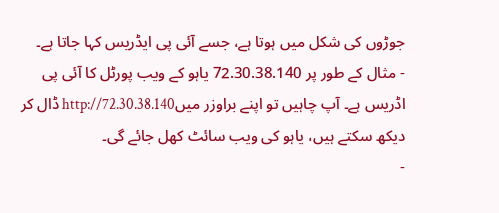جوڑوں کی شکل میں ہوتا ہے، جسے آئی پی ایڈریس کہا جاتا ہے۔
- مثال کے طور پر 72.30.38.140 یاہو کے ویب پورٹل کا آئی پی اڈریس ہے۔ آپ چاہیں تو اپنے براوزر میںhttp://72.30.38.140 ڈال کر دیکھ سکتے ہیں، یاہو کی ویب سائٹ کھل جائے گی۔
-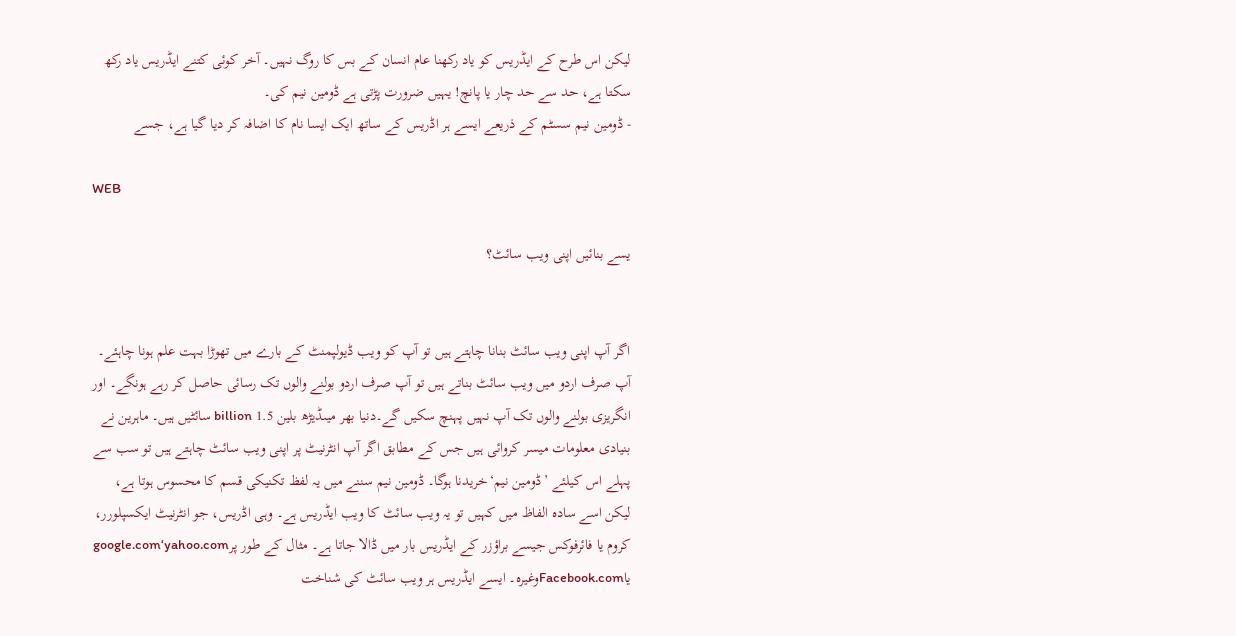لیکن اس طرح کے ایڈریس کو یاد رکھنا عام انسان کے بس کا روگ نہیں۔ آخر کوئی کتنے ایڈریس یاد رکھ سکتا ہے، حد سے حد چار یا پانچ! یہیں ضرورت پڑتی ہے ڈومین نیم کی۔
- ڈومین نیم سسٹم کے ذریعے ایسے ہر اڈریس کے ساتھ ایک ایسا نام کا اضافہ کر دیا گیا ہے، جسے

WEB

یسے بنائیں اپنی ویب سائٹ؟


اگر آپ اپنی ویب سائٹ بنانا چاہتے ہیں تو آپ کو ویب ڈیولپمنٹ کے بارے میں تھوڑا بہت علم ہونا چاہئے۔ آپ صرف اردو میں ویب سائٹ بناتے ہیں تو آپ صرف اردو بولنے والوں تک رسائی حاصل کر رہے ہونگے۔ اور انگریزی بولنے والوں تک آپ نہیں پہنچ سکیں گے۔دنیا بھر میںڈیڑھ بلین 1.5 billion سائٹیں ہیں۔ ماہرین نے بنیادی معلومات میسر کروائی ہیں جس کے مطابق اگر آپ انٹرنیٹ پر اپنی ویب سائٹ چاہتے ہیں تو سب سے پہلے اس کیلئے ’ڈومین نیم‘خریدنا ہوگا۔ ڈومین نیم سننے میں یہ لفظ تکنیکی قسم کا محسوس ہوتا ہے، لیکن اسے سادہ الفاظ میں کہیں تو یہ ویب سائٹ کا ویب ایڈریس ہے۔ وہی اڈریس، جو انٹرنیٹ ایکسپلورر، کروم یا فائرفوکس جیسے براؤزر کے ایڈریس بار میں ڈالا جاتا ہے۔ مثال کے طور پرgoogle.com‘yahoo.com یاFacebook.comوغیرہ۔ ایسے ایڈریس ہر ویب سائٹ کی شناخت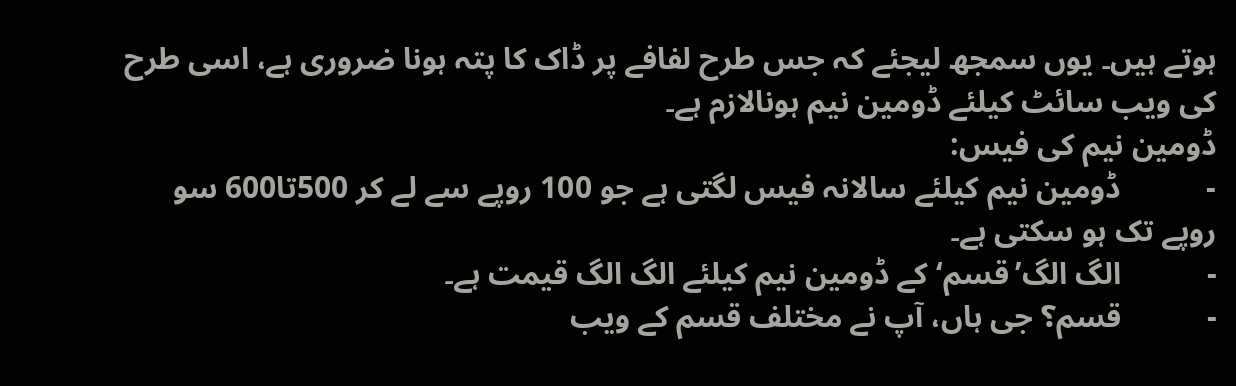ہوتے ہیں۔ یوں سمجھ لیجئے کہ جس طرح لفافے پر ڈاک کا پتہ ہونا ضروری ہے، اسی طرح کی ویب سائٹ کیلئے ڈومین نیم ہونالازم ہے۔
ڈومین نیم کی فیس:
-           ڈومین نیم کیلئے سالانہ فیس لگتی ہے جو 100 روپے سے لے کر 500تا600 سو روپے تک ہو سکتی ہے۔
-           الگ الگ’قسم‘کے ڈومین نیم کیلئے الگ الگ قیمت ہے۔
-           قسم؟ جی ہاں، آپ نے مختلف قسم کے ویب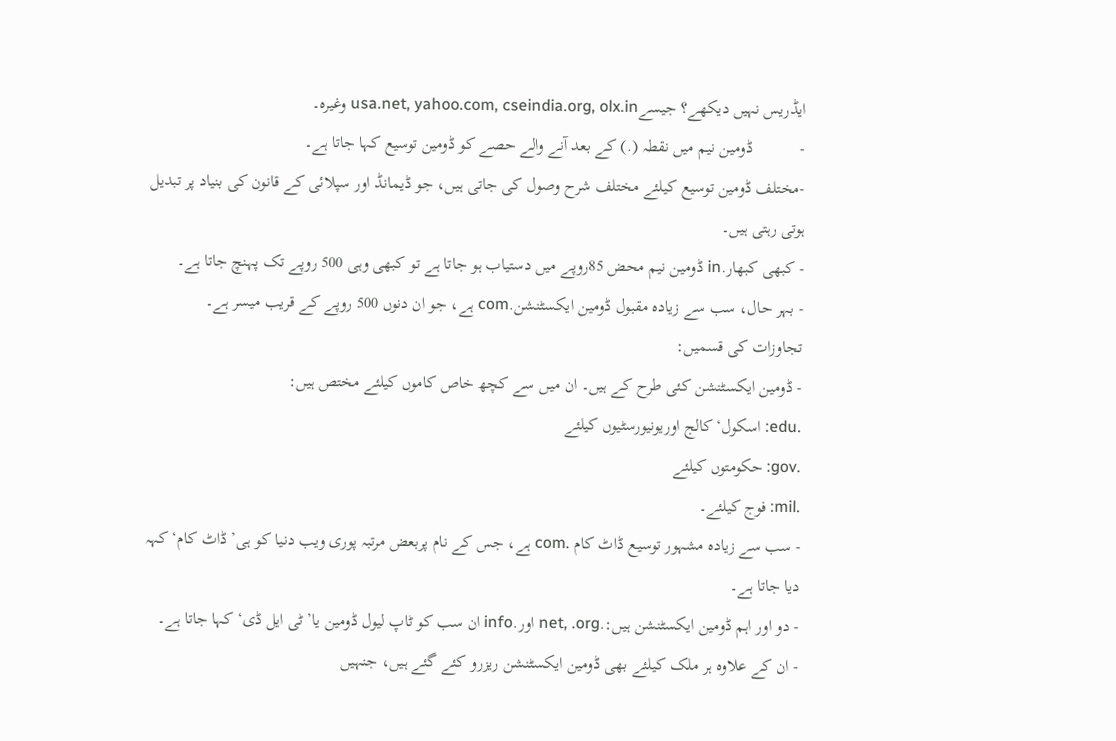ایڈریس نہیں دیکھے؟ جیسےusa.net, yahoo.com, cseindia.org, olx.in وغیرہ۔
-           ڈومین نیم میں نقطہ (.) کے بعد آنے والے حصے کو ڈومین توسیع کہا جاتا ہے۔
-مختلف ڈومین توسیع کیلئے مختلف شرح وصول کی جاتی ہیں، جو ڈیمانڈ اور سپلائی کے قانون کی بنیاد پر تبدیل ہوتی رہتی ہیں۔
- کبھی کبھار.in ڈومین نیم محض 85روپے میں دستیاب ہو جاتا ہے تو کبھی وہی 500 روپے تک پہنچ جاتا ہے۔
- بہر حال، سب سے زیادہ مقبول ڈومین ایکسٹنشن.com ہے، جو ان دنوں 500 روپے کے قریب میسر ہے۔
تجاوزات کی قسمیں:
- ڈومین ایکسٹنشن کئی طرح کے ہیں۔ ان میں سے کچھ خاص کاموں کیلئے مختص ہیں:
.edu: اسکول‘ کالج اوریونیورسٹیوں کیلئے
.gov: حکومتوں کیلئے
.mil: فوج کیلئے۔
- سب سے زیادہ مشہور توسیع ڈاٹ کام .com ہے، جس کے نام پربعض مرتبہ پوری ویب دنیا کو ہی’ڈاٹ کام‘ کہہ دیا جاتا ہے۔
- دو اور اہم ڈومین ایکسٹنشن ہیں:.net, .org اور.info ان سب کو ٹاپ لیول ڈومین یا’ٹی ایل ڈی‘ کہا جاتا ہے۔
- ان کے علاوہ ہر ملک کیلئے بھی ڈومین ایکسٹنشن ریزرو کئے گئے ہیں، جنہیں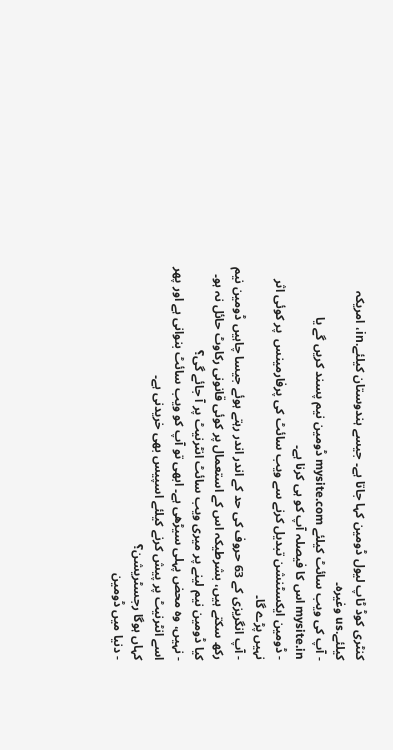کنٹری کوڈ ٹاپ لیول ڈومین کہا جاتا ہے۔ جیسے ہندوستان کیلئے.in، امریکہ کیلئے.us وغیرہ۔
- آپ کی ویب سائٹ کیلئے mysite.com ڈومین نیم پسند کریں گے یا mysite.in اس کا فیصلہ آپ کو ہی کرنا ہے۔
- ڈومین ایکسٹنشن تبدیل کرنے سے ویب سائٹ کی پرفارمینس  پر کوئی اثر نہیں پڑے گا۔
- آپ انگریزی کے 63 حروف کی حد کے اندر اندر رہتے ہوئے جیسا چاہیں ڈومین نیم رکھ سکتے ہیں، بشرطیکہ اس کے استعمال پر کوئی قانونی رکاوٹ حائل نہ ہو۔
کیا ڈومین نیم لینے پر میری ویب سائٹ انٹرنیٹ پر آ جائے گی؟
- نہیں، وہ محض پہلی سیڑھی ہے۔ ابھی تو آپ کو ویب سائٹ بنوانی ہے اور پھر اسے انٹرنیٹ پر پیش کرنے کیلئے اسپیس بھی خریدنی ہے۔
کہاں ہوگا رجسٹریشن؟
- دنیا میں ڈومین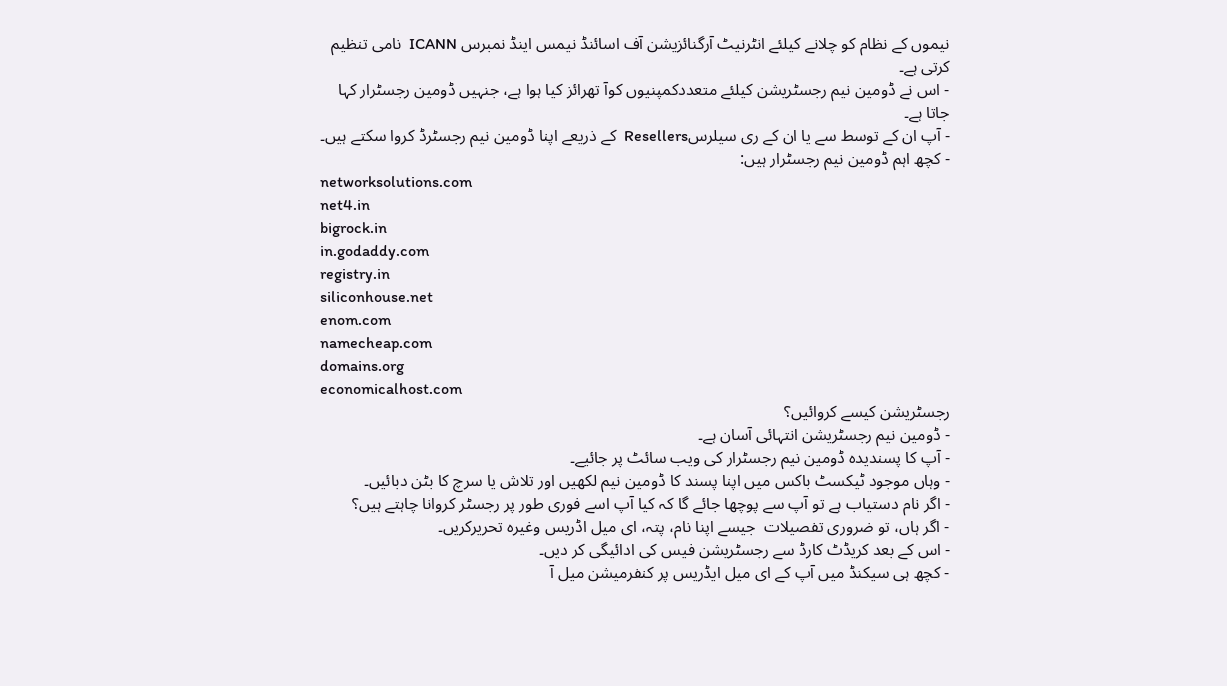نیموں کے نظام کو چلانے کیلئے انٹرنیٹ آرگنائزیشن آف اسائنڈ نیمس اینڈ نمبرس ICANN  نامی تنظیم کرتی ہے۔
- اس نے ڈومین نیم رجسٹریشن کیلئے متعددکمپنیوں کوآ تھرائز کیا ہوا ہے، جنہیں ڈومین رجسٹرار کہا جاتا ہے۔
- آپ ان کے توسط سے یا ان کے ری سیلرسResellers  کے ذریعے اپنا ڈومین نیم رجسٹرڈ کروا سکتے ہیں۔
- کچھ اہم ڈومین نیم رجسٹرار ہیں:
networksolutions.com
net4.in
bigrock.in
in.godaddy.com
registry.in
siliconhouse.net
enom.com
namecheap.com
domains.org
economicalhost.com
رجسٹریشن کیسے کروائیں؟
- ڈومین نیم رجسٹریشن انتہائی آسان ہے۔
- آپ کا پسندیدہ ڈومین نیم رجسٹرار کی ویب سائٹ پر جائیے۔
- وہاں موجود ٹیکسٹ باکس میں اپنا پسند کا ڈومین نیم لکھیں اور تلاش یا سرچ کا بٹن دبائیں۔
- اگر نام دستیاب ہے تو آپ سے پوچھا جائے گا کہ کیا آپ اسے فوری طور پر رجسٹر کروانا چاہتے ہیں؟
- اگر ہاں، تو ضروری تفصیلات  جیسے اپنا نام، پتہ، ای میل اڈریس وغیرہ تحریرکریں۔
- اس کے بعد کریڈٹ کارڈ سے رجسٹریشن فیس کی ادائیگی کر دیں۔
- کچھ ہی سیکنڈ میں آپ کے ای میل ایڈریس پر کنفرمیشن میل آ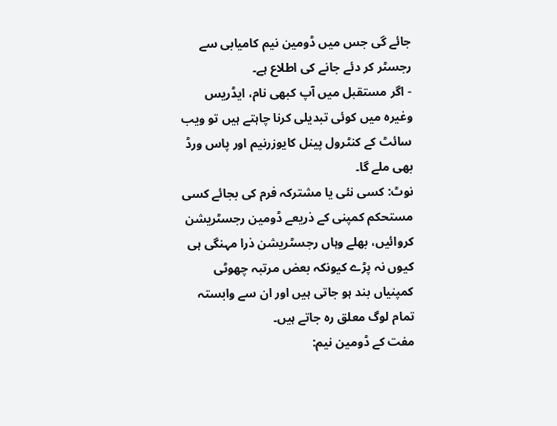جائے گی جس میں ڈومین نیم کامیابی سے رجسٹر کر دئے جانے کی اطلاع ہے۔
- اگر مستقبل میں آپ کبھی نام، ایڈریس وغیرہ میں کوئی تبدیلی کرنا چاہتے ہیں تو ویب سائٹ کے کنٹرول پینل کایوزرنیم اور پاس ورڈ بھی ملے گا۔
نوٹ: کسی نئی یا مشترکہ فرم کی بجائے کسی مستحکم کمپنی کے ذریعے ڈومین رجسٹریشن کروائیں، بھلے وہاں رجسٹریشن ذرا مہنگی ہی کیوں نہ پڑے کیونکہ بعض مرتبہ چھوٹی کمپنیاں بند ہو جاتی ہیں اور ان سے وابستہ تمام لوگ معلق رہ جاتے ہیں۔
مفت کے ڈومین نیم: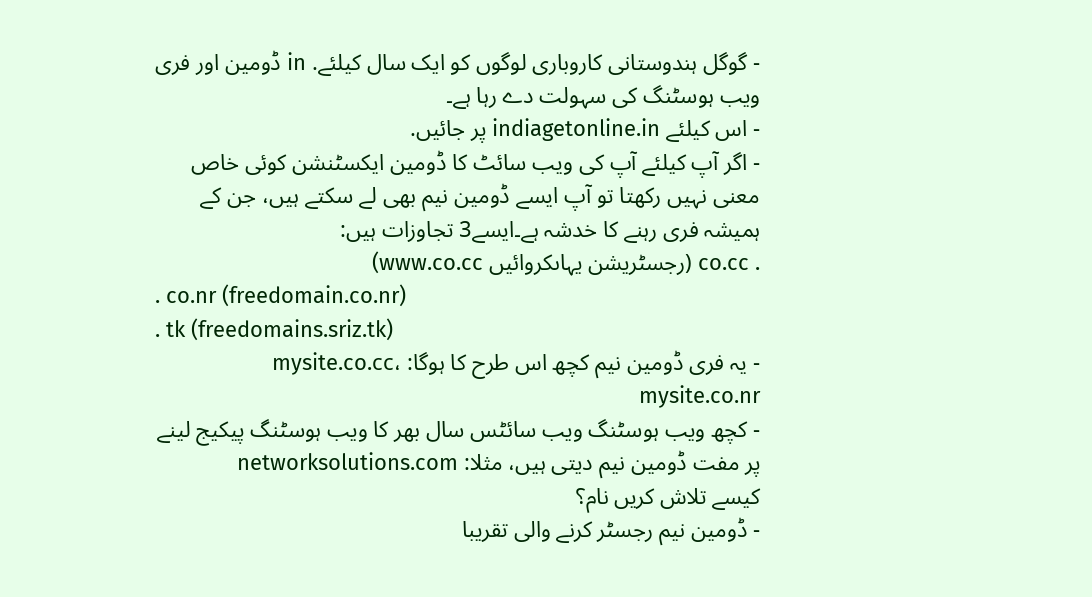- گوگل ہندوستانی کاروباری لوگوں کو ایک سال کیلئے. in ڈومین اور فری ویب ہوسٹنگ کی سہولت دے رہا ہے۔
- اس کیلئے indiagetonline.in پر جائیں.
- اگر آپ کیلئے آپ کی ویب سائٹ کا ڈومین ایکسٹنشن کوئی خاص معنی نہیں رکھتا تو آپ ایسے ڈومین نیم بھی لے سکتے ہیں، جن کے ہمیشہ فری رہنے کا خدشہ ہے۔ایسے3 تجاوزات ہیں:
. co.cc (رجسٹریشن یہاںکروائیں www.co.cc)
. co.nr (freedomain.co.nr)
. tk (freedomains.sriz.tk)
- یہ فری ڈومین نیم کچھ اس طرح کا ہوگا: mysite.co.cc، mysite.co.nr
- کچھ ویب ہوسٹنگ ویب سائٹس سال بھر کا ویب ہوسٹنگ پیکیج لینے پر مفت ڈومین نیم دیتی ہیں، مثلا: networksolutions.com
کیسے تلاش کریں نام؟
- ڈومین نیم رجسٹر کرنے والی تقریبا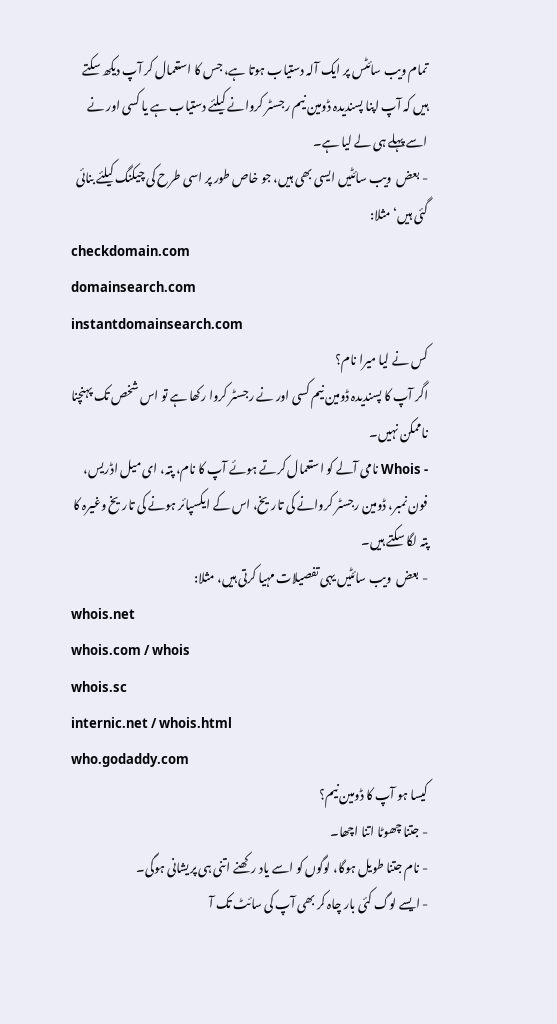تمام ویب سائٹس پر ایک آلہ دستیاب ہوتا ہے، جس کا استعمال کر آپ دیکھ سکتے ہیں کہ آپ اپنا پسندیدہ ڈومین نیم رجسٹر کروانے کیلئے دستیاب ہے یا کسی اور نے اسے پہلے ہی لے لیا ہے۔
- بعض  ویب سائٹیں ایسی بھی ہیں، جو خاص طور پر اسی طرح کی چیکنگ کیلئے بنائی گئی ہیں‘ مثلا:
checkdomain.com
domainsearch.com
instantdomainsearch.com
کس نے لیا میرا نام؟
اگر آپ کا پسندیدہ ڈومین نیم کسی اور نے رجسٹر کروا رکھا ہے تو اس شخص تک پہنچنا ناممکن نہیں۔
- Whois نامی آلے کو استعمال کرتے ہوئے آپ کا نام، پتہ، ای میل اڈریس، فون نمبر، ڈومین رجسٹر کروانے کی تاریخ، اس کے ایکسپائر ہونے کی تاریخ وغیرہ کا پتہ لگا سکتے ہیں۔
- بعض  ویب سائٹیں یہی تفصیلات مہیا کرتی ہیں، مثلا:
whois.net
whois.com / whois
whois.sc
internic.net / whois.html
who.godaddy.com
کیسا ہو آپ کا ڈومین نیم؟
- جتنا چھوٹا اتنا اچھا۔
- نام جتنا طویل ہوگا، لوگوں کو اسے یاد رکھنے اتنی ہی پریشانی ہوگی۔
- ایسے لوگ کئی بار چاہ کر بھی آپ کی سائٹ تک آ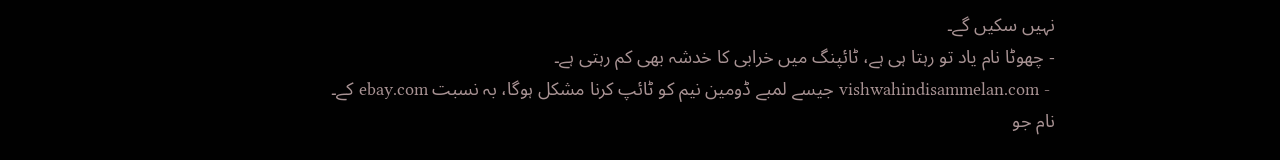نہیں سکیں گے۔
- چھوٹا نام یاد تو رہتا ہی ہے، ٹائپنگ میں خرابی کا خدشہ بھی کم رہتی ہے۔
 - vishwahindisammelan.com جیسے لمبے ڈومین نیم کو ٹائپ کرنا مشکل ہوگا، بہ نسبت ebay.com کے۔
نام جو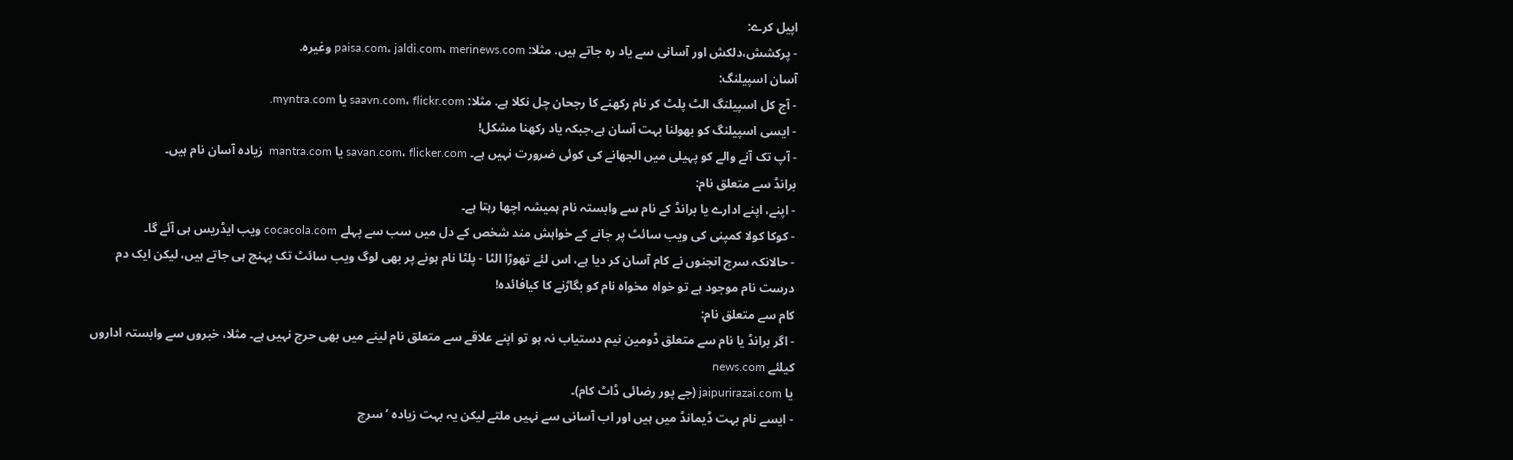اپیل کرے:
- پرکشش،دلکش اور آسانی سے یاد رہ جاتے ہیں. مثلا: paisa.com، jaldi.com، merinews.com وغیرہ.
آسان اسپیلنگ:
- آج کل اسپیلنگ الٹ پلٹ کر نام رکھنے کا رجحان چل نکلا ہے. مثلا: saavn.com، flickr.com یا myntra.com.
- ایسی اسپیلنگ کو بھولنا بہت آسان ہے،جبکہ یاد رکھنا مشکل!
- آپ تک آنے والے کو پہیلی میں الجھانے کی کوئی ضرورت نہیں ہے۔ savan.com، flicker.com یا mantra.com  زیادہ آسان نام ہیں۔
برانڈ سے متعلق نام:
- اپنے، اپنے ادارے یا برانڈ کے نام سے وابستہ نام ہمیشہ اچھا رہتا ہے۔
- کوکا کولا کمپنی کی ویب سائٹ پر جانے کے خواہش مند شخص کے دل میں سب سے پہلے cocacola.com ویب ایڈریس ہی آئے گا۔
- حالانکہ سرچ انجنوں نے کام آسان کر دیا ہے، اس لئے تھوڑا الٹا - پلٹا نام ہونے پر بھی لوگ ویب سائٹ تک پہنچ ہی جاتے ہیں، لیکن ایک دم درست نام موجود ہے تو خواہ مخواہ نام کو بگاڑنے کا کیافائدہ!
کام سے متعلق نام:
- اگر برانڈ یا نام سے متعلق ڈومین نیم دستیاب نہ ہو تو اپنے علاقے سے متعلق نام لینے میں بھی حرج نہیں ہے۔ مثلا، خبروں سے وابستہ اداروں کیلئے news.com
یا jaipurirazai.com (جے پور رضائی ڈاٹ کام)۔
- ایسے نام بہت ڈیمانڈ میں ہیں اور اب آسانی سے نہیں ملتے لیکن یہ بہت زیادہ ’سرچ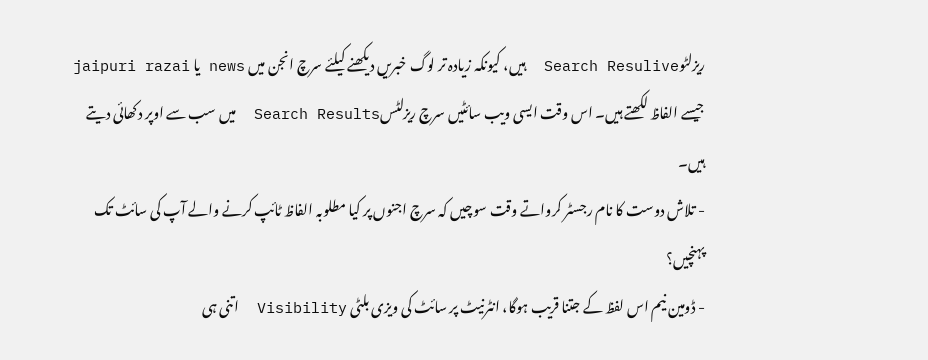ریزلٹوSearch Resulive  ہیں، کیونکہ زیادہ تر لوگ خبریں دیکھنے کیلئے سرچ انجن میں news یا jaipuri razai جیسے الفاظ لکھتے ہیں۔ اس وقت ایسی ویب سائٹیں سرچ ریزلٹسSearch Results  میں سب سے اوپر دکھائی دیتے ہیں۔
- تلاش دوست کا نام رجسٹر کرواتے وقت سوچیں کہ سرچ اجنوں پر کیا مطلوبہ الفاظ ٹائپ کرنے والے آپ کی سائٹ تک پہنچیں؟
- ڈومین نیم اس لفظ کے جتنا قریب ہوگا، انٹرنیٹ پر سائٹ کی ویزی بلٹی Visibility  اتنی ہی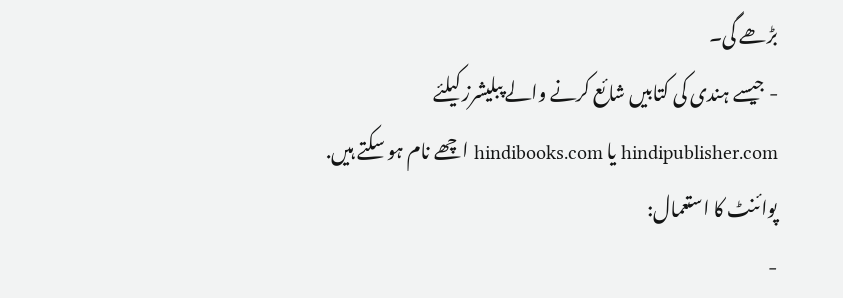بڑھے گی۔
- جیسے ہندی کی کتابیں شائع کرنے والے پبلیشرز کیلئے hindipublisher.com یا hindibooks.com اچھے نام ہو سکتے ہیں.
پوائنٹ کا استعمال:
-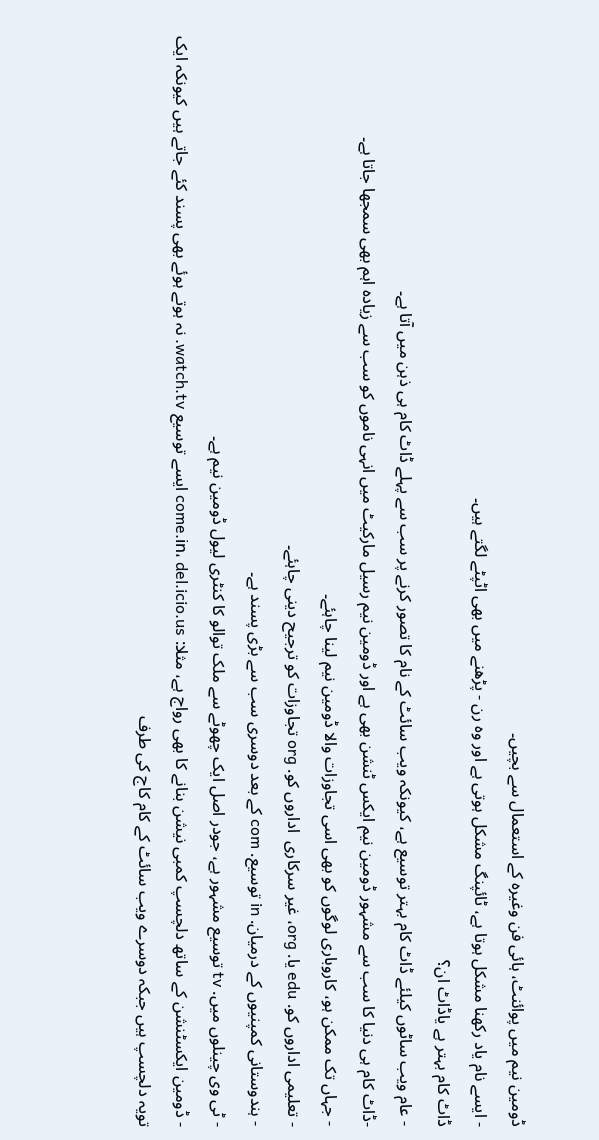ڈومین نیم میں پوائنٹ، ہائی فن وغیرہ کے استعمال سے بچیں۔
- ایسے نام یاد رکھنا مشکل ہوتا ہے، ٹائپنگ مشکل ہوتی ہے اور وہ رن - پڑھنے میں بھی اٹپٹے لگتے ہیں۔
ڈاٹ کام بہتر ہے یاڈاٹ ان؟
- عام ویب ساٹوں کیلئے ڈاٹ کام بہتر توسیع ہے، کیونکہ ویب سائٹ کے نام کا تصور کرنے پر سب سے پہلے ڈاٹ کام ہی ذہن میں آتا ہے۔
-ڈاٹ کام ہی دنیا کا سب سے مشہور ڈومین نیم ایکس ٹنشن بھی ہے اور ڈومین نیم رسیل مارکیٹ میں انہی ناموں کو سب سے زیادہ اہم بھی سمجھا جاتا ہے۔
- جہاں تک ممکن ہو، کاروباری لوگوں کو بھی اسی تجاوزات والا ڈومین نیم لینا چاہئے۔
- تعلیمی اداروں کو. edu یا. org، غیر سرکاری  اداروں کو. org تجاوزات کو ترجیح دینی چاہئے۔
- ہندوستانی کمپنیوں کے درمیان. in توسیع. com کے بعد دوسری سب سے بڑی پسند ہے۔
- ٹی وی چینلوں میں. tv توسیع مشہور ہے، جودر اصل ایک چھوٹے سے ملک توالو کا کنٹری لیول ڈومین نیم ہے۔
- ڈومین ایکسٹنشن کے ساتھ دلچسپ کمبی نیشن بنانے کا بھی رواج ہے، مثلا: come.in، del.icio.us ایسے توسیع watch.tv. نہ ہوتے ہوئے بھی پسند کئے جاتے ہیں کیونکہ ایک تویہ دلچسپ ہیں جبکہ دوسرے ویب سائٹ کے کام کاج کی طرف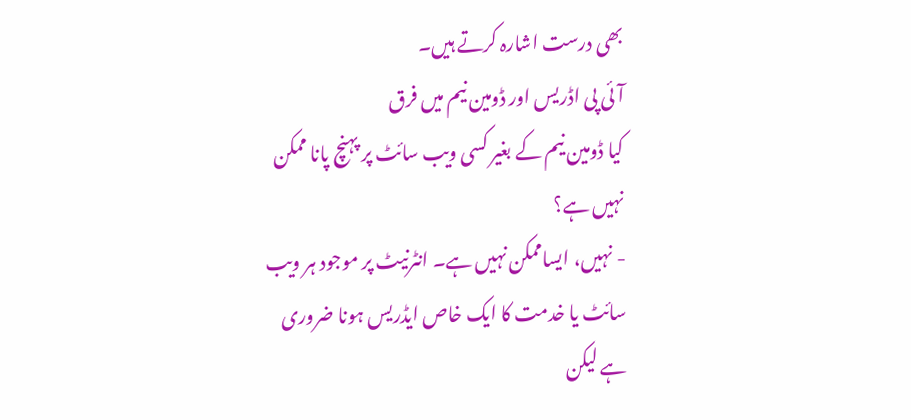بھی درست اشارہ کرتے ہیں۔
آئی پی اڈریس اور ڈومین نیم میں فرق
کیا ڈومین نیم کے بغیر کسی ویب سائٹ پر پہنچ پانا ممکن نہیں ہے؟
- نہیں، ایساممکن نہیں ہے۔ انٹرنیٹ پر موجود ہر ویب سائٹ یا خدمت کا ایک خاص ایڈریس ہونا ضروری ہے لیکن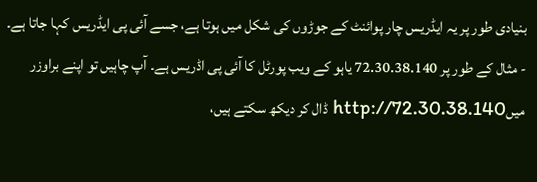بنیادی طور پر یہ ایڈریس چار پوائنٹ کے جوڑوں کی شکل میں ہوتا ہے، جسے آئی پی ایڈریس کہا جاتا ہے۔
- مثال کے طور پر 72.30.38.140 یاہو کے ویب پورٹل کا آئی پی اڈریس ہے۔ آپ چاہیں تو اپنے براوزر میںhttp://72.30.38.140 ڈال کر دیکھ سکتے ہیں،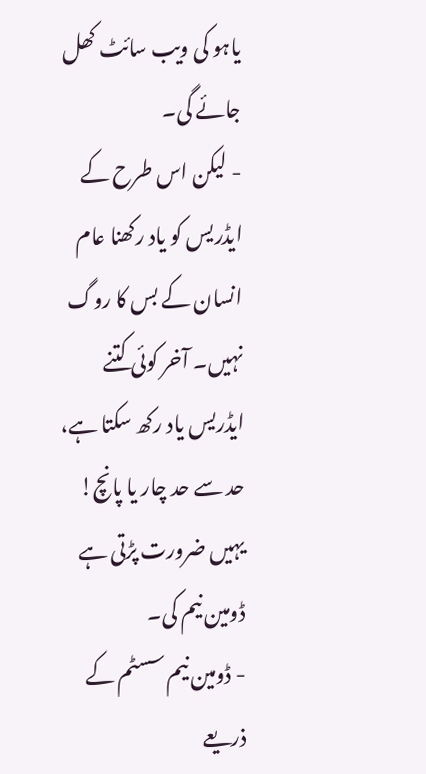یاہو کی ویب سائٹ کھل جائے گی۔
- لیکن اس طرح کے ایڈریس کو یاد رکھنا عام انسان کے بس کا روگ نہیں۔ آخر کوئی کتنے ایڈریس یاد رکھ سکتا ہے، حد سے حد چار یا پانچ! یہیں ضرورت پڑتی ہے ڈومین نیم کی۔
- ڈومین نیم سسٹم کے ذریعے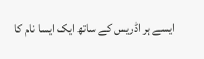ایسے ہر اڈریس کے ساتھ ایک ایسا نام کا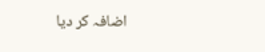اضافہ کر دیا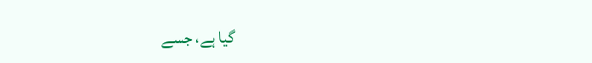گیا ہے، جسے